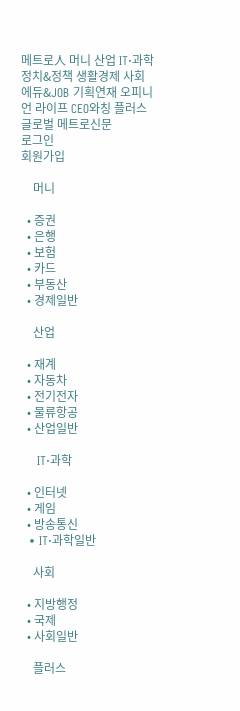메트로人 머니 산업 IT·과학 정치&정책 생활경제 사회 에듀&JOB 기획연재 오피니언 라이프 CEO와칭 플러스
글로벌 메트로신문
로그인
회원가입

    머니

  • 증권
  • 은행
  • 보험
  • 카드
  • 부동산
  • 경제일반

    산업

  • 재계
  • 자동차
  • 전기전자
  • 물류항공
  • 산업일반

    IT·과학

  • 인터넷
  • 게임
  • 방송통신
  • IT·과학일반

    사회

  • 지방행정
  • 국제
  • 사회일반

    플러스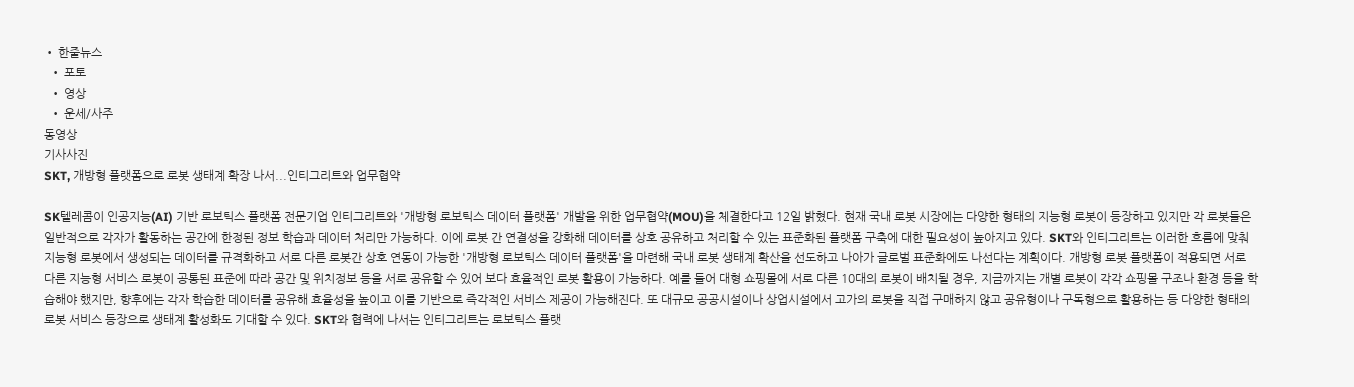• 한줄뉴스
  • 포토
  • 영상
  • 운세/사주
동영상
기사사진
SKT, 개방형 플랫폼으로 로봇 생태계 확장 나서...인티그리트와 업무협약

SK텔레콤이 인공지능(AI) 기반 로보틱스 플랫폼 전문기업 인티그리트와 '개방형 로보틱스 데이터 플랫폼' 개발을 위한 업무협약(MOU)을 체결한다고 12일 밝혔다. 현재 국내 로봇 시장에는 다양한 형태의 지능형 로봇이 등장하고 있지만 각 로봇들은 일반적으로 각자가 활동하는 공간에 한정된 정보 학습과 데이터 처리만 가능하다. 이에 로봇 간 연결성을 강화해 데이터를 상호 공유하고 처리할 수 있는 표준화된 플랫폼 구축에 대한 필요성이 높아지고 있다. SKT와 인티그리트는 이러한 흐름에 맞춰 지능형 로봇에서 생성되는 데이터를 규격화하고 서로 다른 로봇간 상호 연동이 가능한 '개방형 로보틱스 데이터 플랫폼'을 마련해 국내 로봇 생태계 확산을 선도하고 나아가 글로벌 표준화에도 나선다는 계획이다. 개방형 로봇 플랫폼이 적용되면 서로 다른 지능형 서비스 로봇이 공통된 표준에 따라 공간 및 위치정보 등을 서로 공유할 수 있어 보다 효율적인 로봇 활용이 가능하다. 예를 들어 대형 쇼핑몰에 서로 다른 10대의 로봇이 배치될 경우, 지금까지는 개별 로봇이 각각 쇼핑몰 구조나 환경 등을 학습해야 했지만, 향후에는 각자 학습한 데이터를 공유해 효율성을 높이고 이를 기반으로 즉각적인 서비스 제공이 가능해진다. 또 대규모 공공시설이나 상업시설에서 고가의 로봇을 직접 구매하지 않고 공유형이나 구독형으로 활용하는 등 다양한 형태의 로봇 서비스 등장으로 생태계 활성화도 기대할 수 있다. SKT와 협력에 나서는 인티그리트는 로보틱스 플랫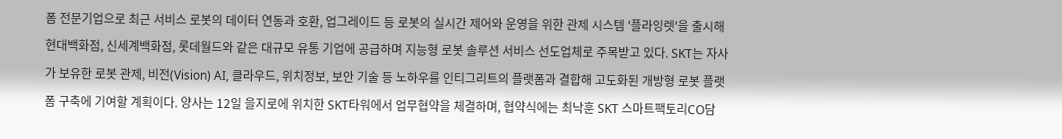폼 전문기업으로 최근 서비스 로봇의 데이터 연동과 호환, 업그레이드 등 로봇의 실시간 제어와 운영을 위한 관제 시스템 '플라잉렛'을 출시해 현대백화점, 신세계백화점, 롯데월드와 같은 대규모 유통 기업에 공급하며 지능형 로봇 솔루션 서비스 선도업체로 주목받고 있다. SKT는 자사가 보유한 로봇 관제, 비전(Vision) AI, 클라우드, 위치정보, 보안 기술 등 노하우를 인티그리트의 플랫폼과 결합해 고도화된 개방형 로봇 플랫폼 구축에 기여할 계획이다. 양사는 12일 을지로에 위치한 SKT타워에서 업무협약을 체결하며, 협약식에는 최낙훈 SKT 스마트팩토리CO담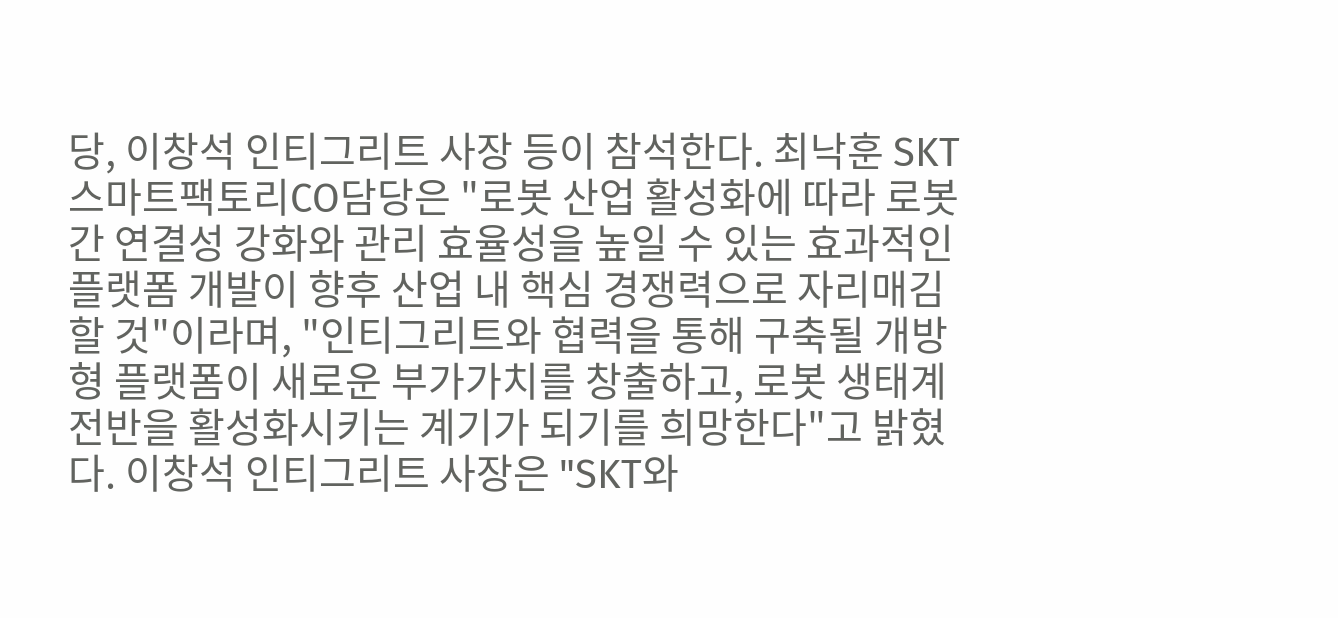당, 이창석 인티그리트 사장 등이 참석한다. 최낙훈 SKT 스마트팩토리CO담당은 "로봇 산업 활성화에 따라 로봇 간 연결성 강화와 관리 효율성을 높일 수 있는 효과적인 플랫폼 개발이 향후 산업 내 핵심 경쟁력으로 자리매김할 것"이라며, "인티그리트와 협력을 통해 구축될 개방형 플랫폼이 새로운 부가가치를 창출하고, 로봇 생태계 전반을 활성화시키는 계기가 되기를 희망한다"고 밝혔다. 이창석 인티그리트 사장은 "SKT와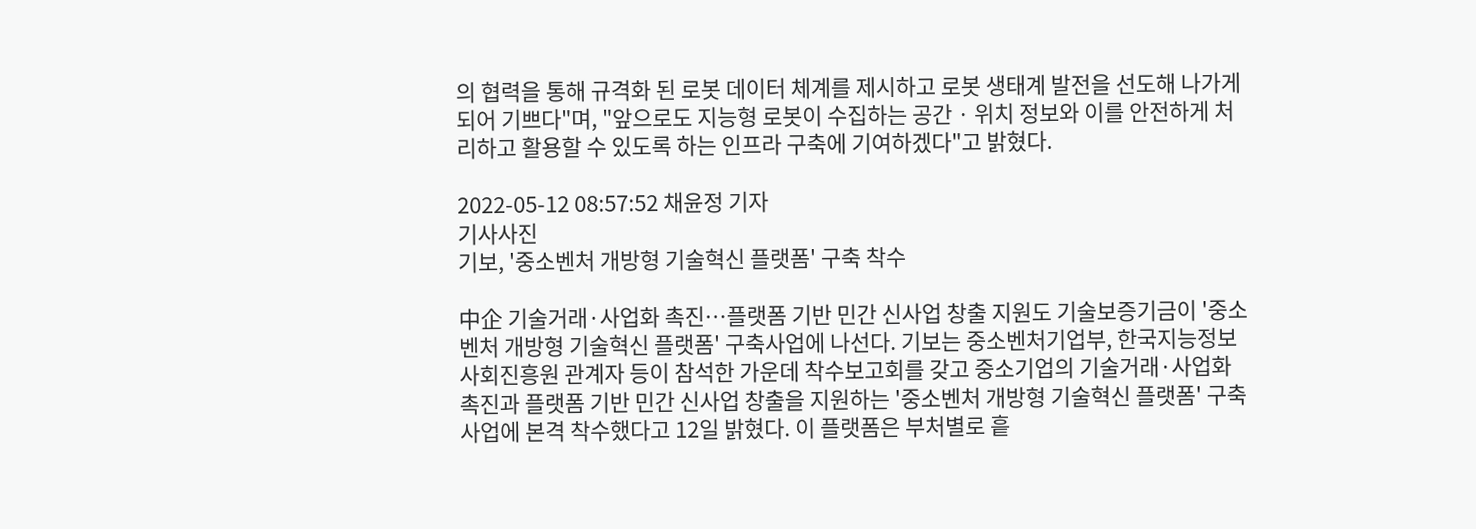의 협력을 통해 규격화 된 로봇 데이터 체계를 제시하고 로봇 생태계 발전을 선도해 나가게 되어 기쁘다"며, "앞으로도 지능형 로봇이 수집하는 공간 · 위치 정보와 이를 안전하게 처리하고 활용할 수 있도록 하는 인프라 구축에 기여하겠다"고 밝혔다.

2022-05-12 08:57:52 채윤정 기자
기사사진
기보, '중소벤처 개방형 기술혁신 플랫폼' 구축 착수

中企 기술거래·사업화 촉진…플랫폼 기반 민간 신사업 창출 지원도 기술보증기금이 '중소벤처 개방형 기술혁신 플랫폼' 구축사업에 나선다. 기보는 중소벤처기업부, 한국지능정보사회진흥원 관계자 등이 참석한 가운데 착수보고회를 갖고 중소기업의 기술거래·사업화 촉진과 플랫폼 기반 민간 신사업 창출을 지원하는 '중소벤처 개방형 기술혁신 플랫폼' 구축사업에 본격 착수했다고 12일 밝혔다. 이 플랫폼은 부처별로 흩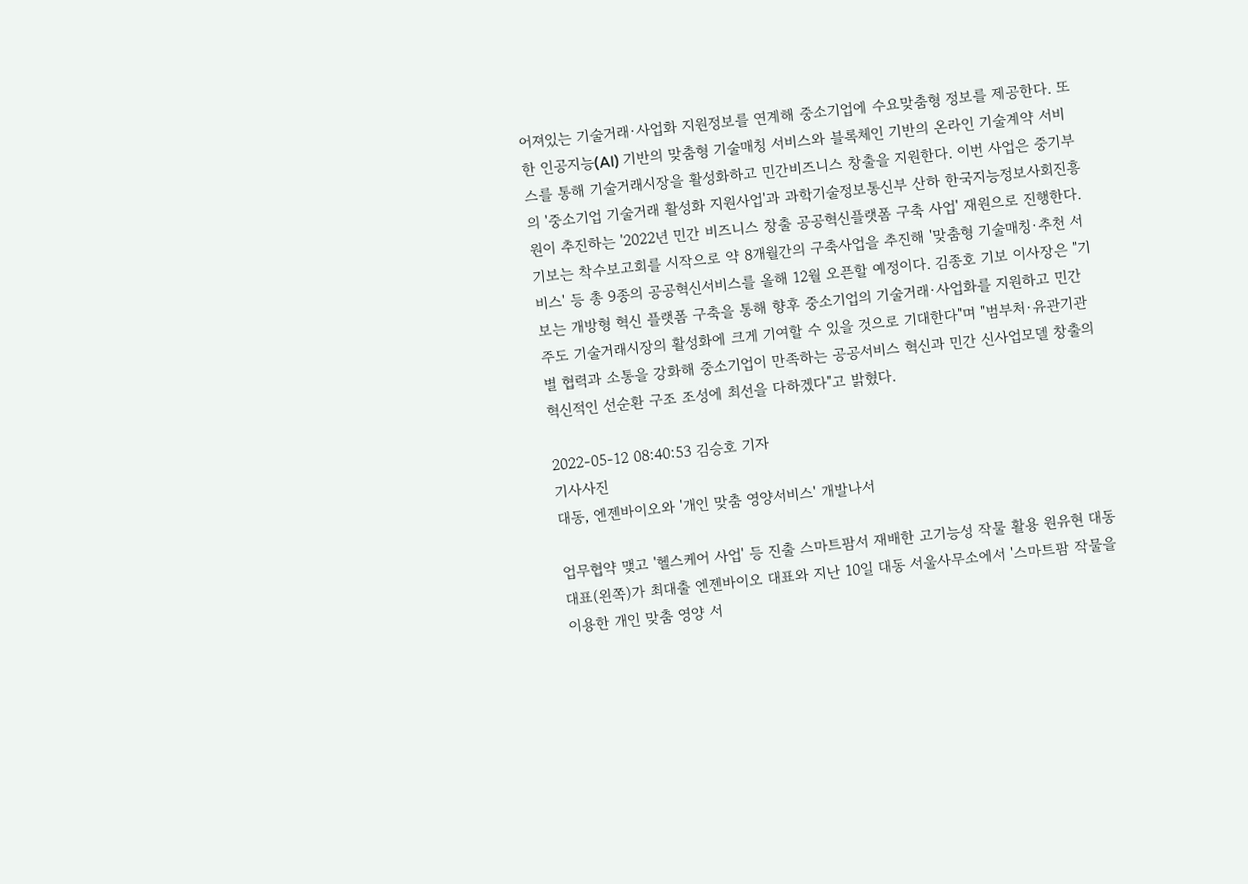어져있는 기술거래·사업화 지원정보를 연계해 중소기업에 수요맞춤형 정보를 제공한다. 또한 인공지능(AI) 기반의 맞춤형 기술매칭 서비스와 블록체인 기반의 온라인 기술계약 서비스를 통해 기술거래시장을 활성화하고 민간비즈니스 창출을 지원한다. 이번 사업은 중기부의 '중소기업 기술거래 활성화 지원사업'과 과학기술정보통신부 산하 한국지능정보사회진흥원이 추진하는 '2022년 민간 비즈니스 창출 공공혁신플랫폼 구축 사업' 재원으로 진행한다. 기보는 착수보고회를 시작으로 약 8개월간의 구축사업을 추진해 '맞춤형 기술매칭·추천 서비스' 등 총 9종의 공공혁신서비스를 올해 12월 오픈할 예정이다. 김종호 기보 이사장은 "기보는 개방형 혁신 플랫폼 구축을 통해 향후 중소기업의 기술거래·사업화를 지원하고 민간주도 기술거래시장의 활성화에 크게 기여할 수 있을 것으로 기대한다"며 "범부처·유관기관별 협력과 소통을 강화해 중소기업이 만족하는 공공서비스 혁신과 민간 신사업모델 창출의 혁신적인 선순환 구조 조성에 최선을 다하겠다"고 밝혔다.

2022-05-12 08:40:53 김승호 기자
기사사진
대동, 엔젠바이오와 '개인 맞춤 영양서비스' 개발나서

업무협약 맺고 '헬스케어 사업' 등 진출 스마트팜서 재배한 고기능성 작물 활용 원유현 대동 대표(왼쪽)가 최대출 엔젠바이오 대표와 지난 10일 대동 서울사무소에서 '스마트팜 작물을 이용한 개인 맞춤 영양 서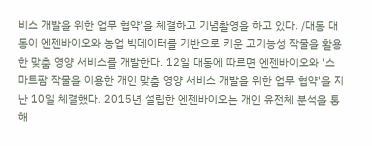비스 개발을 위한 업무 협약'을 체결하고 기념촬영을 하고 있다. /대동 대동이 엔젠바이오와 농업 빅데이터를 기반으로 키운 고기능성 작물을 활용한 맞춤 영양 서비스를 개발한다. 12일 대동에 따르면 엔젠바이오와 '스마트팜 작물을 이용한 개인 맞춤 영양 서비스 개발을 위한 업무 협약'을 지난 10일 체결했다. 2015년 설립한 엔젠바이오는 개인 유전체 분석을 통해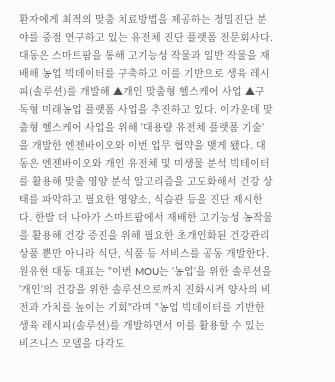환자에게 최적의 맞춤 치료방법을 제공하는 정밀진단 분야를 중점 연구하고 있는 유전체 진단 플랫폼 전문회사다. 대동은 스마트팜을 통해 고기능성 작물과 일반 작물을 재배해 농업 빅데이터를 구축하고 이를 기반으로 생육 레시피(솔루션)를 개발해 ▲개인 맞춤형 헬스케어 사업 ▲구독형 미래농업 플랫폼 사업을 추진하고 있다. 이가운데 맞춤형 헬스케어 사업을 위해 '대용량 유전체 플랫폼 기술'을 개발한 엔젠바이오와 이번 업무 협약을 맺게 됐다. 대동은 엔젠바이오와 개인 유전체 및 미생물 분석 빅테이터를 활용해 맞춤 영양 분석 알고리즘을 고도화해서 건강 상태를 파악하고 필요한 영양소, 식습관 등을 진단 제시한다. 한발 더 나아가 스마트팜에서 재배한 고기능성 농작물을 활용해 건강 증진을 위해 필요한 초개인화된 건강관리 상품 뿐만 아니라 식단, 식품 등 서비스를 공동 개발한다. 원유현 대동 대표는 "이번 MOU는 '농업'을 위한 솔루션을 '개인'의 건강을 위한 솔루션으로까지 진화시켜 양사의 비전과 가치를 높이는 기회"라며 "농업 빅데이터를 기반한 생육 레시피(솔루션)를 개발하면서 이를 활용할 수 있는 비즈니스 모델을 다각도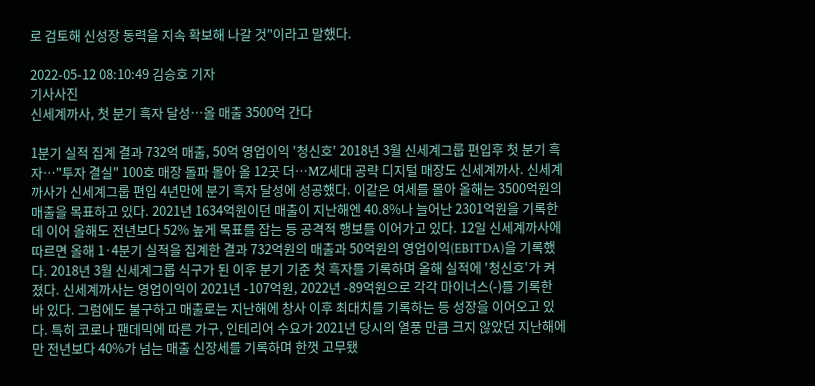로 검토해 신성장 동력을 지속 확보해 나갈 것"이라고 말했다.

2022-05-12 08:10:49 김승호 기자
기사사진
신세계까사, 첫 분기 흑자 달성…올 매출 3500억 간다

1분기 실적 집계 결과 732억 매출, 50억 영업이익 '청신호' 2018년 3월 신세계그룹 편입후 첫 분기 흑자…"투자 결실" 100호 매장 돌파 몰아 올 12곳 더…MZ세대 공략 디지털 매장도 신세계까사. 신세계까사가 신세계그룹 편입 4년만에 분기 흑자 달성에 성공했다. 이같은 여세를 몰아 올해는 3500억원의 매출을 목표하고 있다. 2021년 1634억원이던 매출이 지난해엔 40.8%나 늘어난 2301억원을 기록한데 이어 올해도 전년보다 52% 높게 목표를 잡는 등 공격적 행보를 이어가고 있다. 12일 신세계까사에 따르면 올해 1·4분기 실적을 집계한 결과 732억원의 매출과 50억원의 영업이익(EBITDA)을 기록했다. 2018년 3월 신세계그룹 식구가 된 이후 분기 기준 첫 흑자를 기록하며 올해 실적에 '청신호'가 켜졌다. 신세계까사는 영업이익이 2021년 -107억원, 2022년 -89억원으로 각각 마이너스(-)를 기록한 바 있다. 그럼에도 불구하고 매출로는 지난해에 창사 이후 최대치를 기록하는 등 성장을 이어오고 있다. 특히 코로나 팬데믹에 따른 가구, 인테리어 수요가 2021년 당시의 열풍 만큼 크지 않았던 지난해에만 전년보다 40%가 넘는 매출 신장세를 기록하며 한껏 고무됐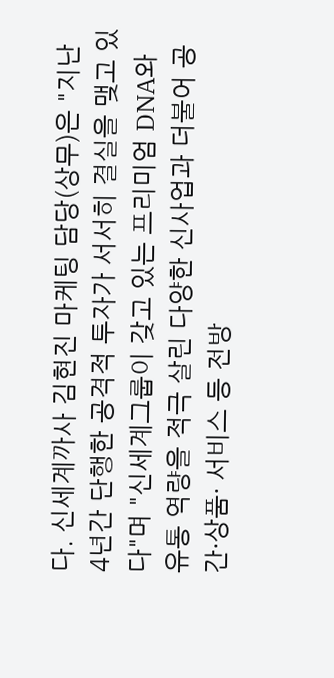다. 신세계까사 김현진 마케팅 담당(상무)은 "지난 4년간 단행한 공격적 투자가 서서히 결실을 맺고 있다"며 "신세계그룹이 갖고 있는 프리미엄 DNA와 유통 역량을 적극 살린 다양한 신사업과 더불어 공간·상품· 서비스 등 전방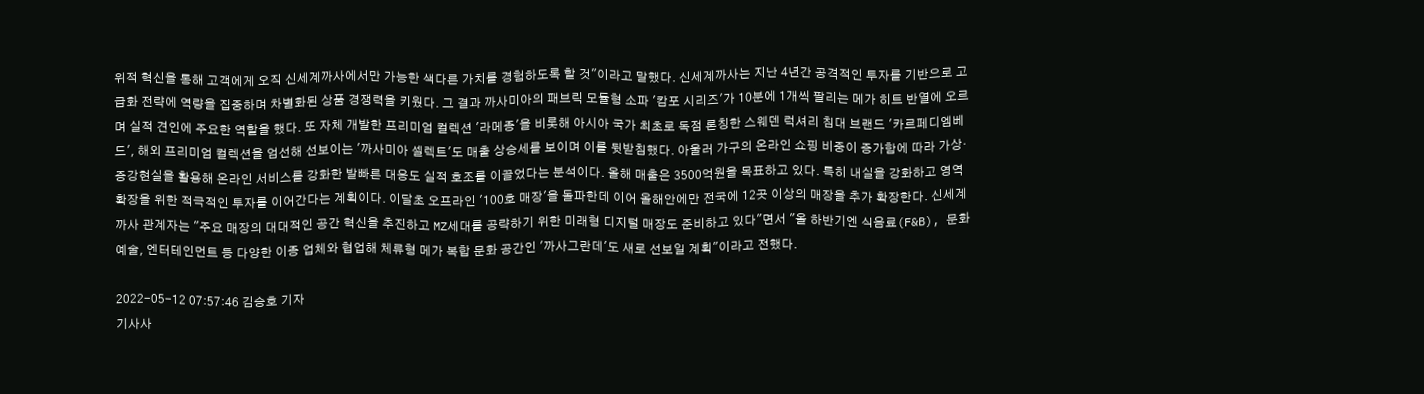위적 혁신을 통해 고객에게 오직 신세계까사에서만 가능한 색다른 가치를 경험하도록 할 것"이라고 말했다. 신세계까사는 지난 4년간 공격적인 투자를 기반으로 고급화 전략에 역량을 집중하며 차별화된 상품 경쟁력을 키웠다. 그 결과 까사미아의 패브릭 모듈형 소파 '캄포 시리즈'가 10분에 1개씩 팔리는 메가 히트 반열에 오르며 실적 견인에 주요한 역할을 했다. 또 자체 개발한 프리미엄 컬렉션 '라메종'을 비롯해 아시아 국가 최초로 독점 론칭한 스웨덴 럭셔리 침대 브랜드 '카르페디엠베드', 해외 프리미엄 컬렉션을 엄선해 선보이는 '까사미아 셀렉트'도 매출 상승세를 보이며 이를 뒷받침했다. 아울러 가구의 온라인 쇼핑 비중이 증가함에 따라 가상·증강현실을 활용해 온라인 서비스를 강화한 발빠른 대응도 실적 호조를 이끌었다는 분석이다. 올해 매출은 3500억원을 목표하고 있다. 특히 내실을 강화하고 영역 확장을 위한 적극적인 투자를 이어간다는 계획이다. 이달초 오프라인 '100호 매장'을 돌파한데 이어 올해안에만 전국에 12곳 이상의 매장을 추가 확장한다. 신세계까사 관계자는 "주요 매장의 대대적인 공간 혁신을 추진하고 MZ세대를 공략하기 위한 미래형 디지털 매장도 준비하고 있다"면서 "올 하반기엔 식음료(F&B), 문화예술, 엔터테인먼트 등 다양한 이종 업체와 협업해 체류형 메가 복합 문화 공간인 '까사그란데'도 새로 선보일 계획"이라고 전했다.

2022-05-12 07:57:46 김승호 기자
기사사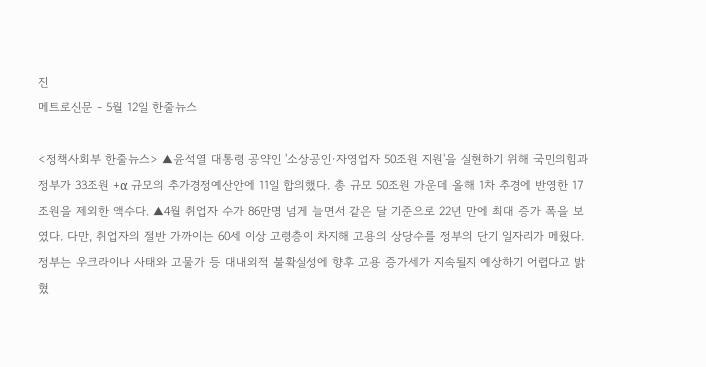진
메트로신문 - 5월 12일 한줄뉴스

<정책사회부 한줄뉴스> ▲윤석열 대통령 공약인 '소상공인·자영업자 50조원 지원'을 실현하기 위해 국민의힘과 정부가 33조원 +α 규모의 추가경정예산안에 11일 합의했다. 총 규모 50조원 가운데 올해 1차 추경에 반영한 17조원을 제외한 액수다. ▲4월 취업자 수가 86만명 넘게 늘면서 같은 달 기준으로 22년 만에 최대 증가 폭을 보였다. 다만, 취업자의 절반 가까이는 60세 이상 고령층이 차지해 고용의 상당수를 정부의 단기 일자리가 메웠다. 정부는 우크라이나 사태와 고물가 등 대내외적 불확실성에 향후 고용 증가세가 지속될지 예상하기 어렵다고 밝혔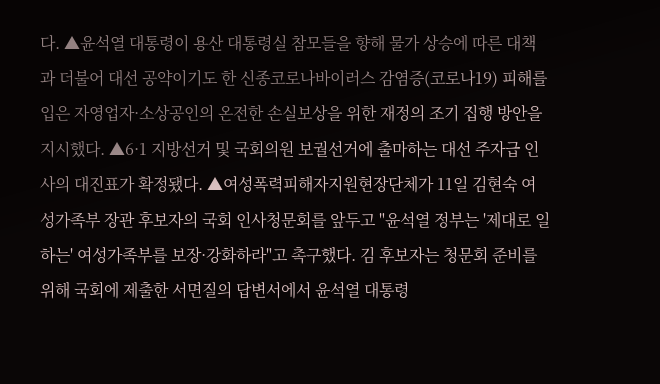다. ▲윤석열 대통령이 용산 대통령실 참모들을 향해 물가 상승에 따른 대책과 더불어 대선 공약이기도 한 신종코로나바이러스 감염증(코로나19) 피해를 입은 자영업자·소상공인의 온전한 손실보상을 위한 재정의 조기 집행 방안을 지시했다. ▲6·1 지방선거 및 국회의원 보궐선거에 출마하는 대선 주자급 인사의 대진표가 확정됐다. ▲여성폭력피해자지원현장단체가 11일 김현숙 여성가족부 장관 후보자의 국회 인사청문회를 앞두고 "윤석열 정부는 '제대로 일하는' 여성가족부를 보장·강화하라"고 촉구했다. 김 후보자는 청문회 준비를 위해 국회에 제출한 서면질의 답변서에서 윤석열 대통령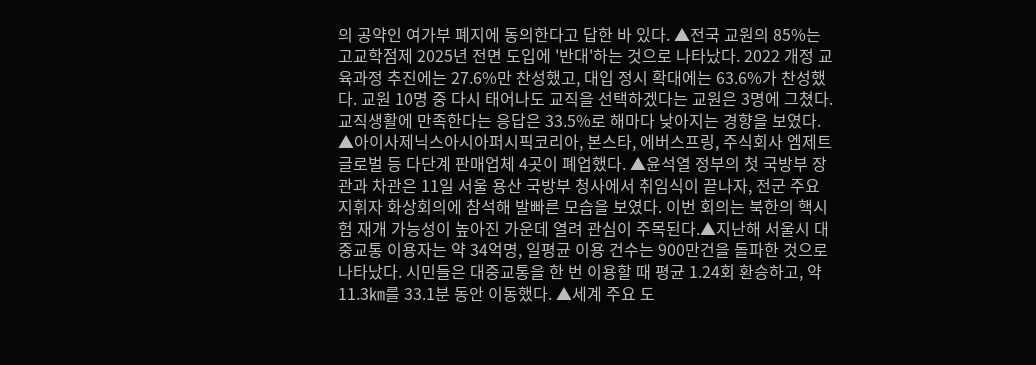의 공약인 여가부 폐지에 동의한다고 답한 바 있다. ▲전국 교원의 85%는 고교학점제 2025년 전면 도입에 '반대'하는 것으로 나타났다. 2022 개정 교육과정 추진에는 27.6%만 찬성했고, 대입 정시 확대에는 63.6%가 찬성했다. 교원 10명 중 다시 태어나도 교직을 선택하겠다는 교원은 3명에 그쳤다. 교직생활에 만족한다는 응답은 33.5%로 해마다 낮아지는 경향을 보였다. ▲아이사제닉스아시아퍼시픽코리아, 본스타, 에버스프링, 주식회사 엠제트글로벌 등 다단계 판매업체 4곳이 폐업했다. ▲윤석열 정부의 첫 국방부 장관과 차관은 11일 서울 용산 국방부 청사에서 취임식이 끝나자, 전군 주요지휘자 화상회의에 참석해 발빠른 모습을 보였다. 이번 회의는 북한의 핵시험 재개 가능성이 높아진 가운데 열려 관심이 주목된다.▲지난해 서울시 대중교통 이용자는 약 34억명, 일평균 이용 건수는 900만건을 돌파한 것으로 나타났다. 시민들은 대중교통을 한 번 이용할 때 평균 1.24회 환승하고, 약 11.3㎞를 33.1분 동안 이동했다. ▲세계 주요 도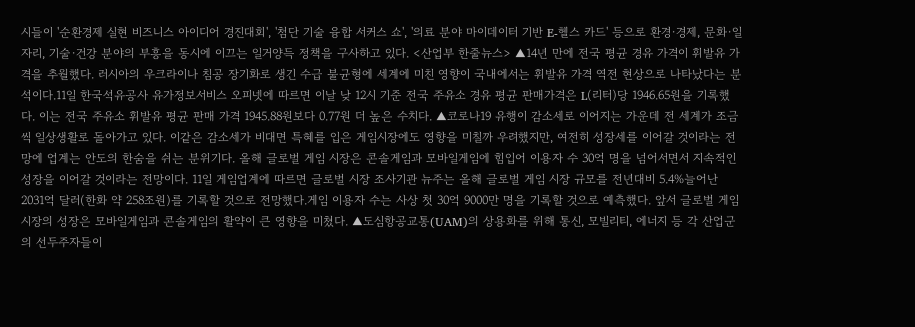시들이 '순환경제 실현 비즈니스 아이디어 경진대회', '첨단 기술 융합 서커스 쇼', '의료 분야 마이데이터 기반 E-헬스 카드' 등으로 환경·경제, 문화·일자리, 기술·건강 분야의 부흥을 동시에 이끄는 일거양득 정책을 구사하고 있다. <산업부 한줄뉴스> ▲14년 만에 전국 평균 경유 가격이 휘발유 가격을 추월했다. 러시아의 우크라이나 침공 장기화로 생긴 수급 불균형에 세계에 미친 영향이 국내에서는 휘발유 가격 역전 현상으로 나타났다는 분석이다.11일 한국석유공사 유가정보서비스 오피넷에 따르면 이날 낮 12시 기준 전국 주유소 경유 평균 판매가격은 L(리터)당 1946.65원을 기록했다. 이는 전국 주유소 휘발유 평균 판매 가격 1945.88원보다 0.77원 더 높은 수치다. ▲코로나19 유행이 감소세로 이어지는 가운데 전 세계가 조금씩 일상생활로 돌아가고 있다. 이같은 감소세가 비대면 특혜를 입은 게임시장에도 영향을 미칠까 우려했지만, 여전히 성장세를 이어갈 것이라는 전망에 업계는 안도의 한숨을 쉬는 분위기다. 올해 글로벌 게임 시장은 콘솔게임과 모바일게임에 힘입어 이용자 수 30억 명을 넘어서면서 지속적인 성장을 이어갈 것이라는 전망이다. 11일 게임업계에 따르면 글로벌 시장 조사기관 뉴주는 올해 글로벌 게임 시장 규모를 전년대비 5.4%늘어난 2031억 달러(한화 약 258조원)를 기록할 것으로 전망했다.게임 이용자 수는 사상 첫 30억 9000만 명을 기록할 것으로 예측했다. 앞서 글로벌 게임 시장의 성장은 모바일게임과 콘솔게임의 활약이 큰 영향을 미쳤다. ▲도심항공교통(UAM)의 상용화를 위해 통신, 모빌리티, 에너지 등 각 산업군의 선두주자들이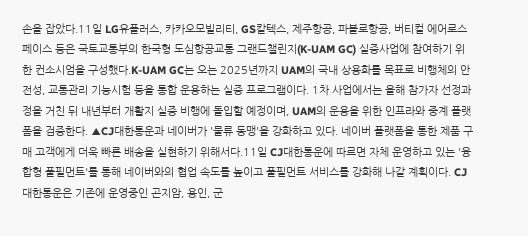손을 잡았다.11일 LG유플러스, 카카오모빌리티, GS칼텍스, 제주항공, 파블로항공, 버티컬 에어로스페이스 등은 국토교통부의 한국형 도심항공교통 그랜드챌린지(K-UAM GC) 실증사업에 참여하기 위한 컨소시엄을 구성했다.K-UAM GC는 오는 2025년까지 UAM의 국내 상용화를 목표로 비행체의 안전성, 교통관리 기능시험 등을 통합 운용하는 실증 프로그램이다. 1차 사업에서는 올해 참가자 선정과정을 거친 뒤 내년부터 개활지 실증 비행에 돌입할 예정이며, UAM의 운용을 위한 인프라와 중계 플랫폼을 검증한다. ▲CJ대한통운과 네이버가 '물류 동맹'을 강화하고 있다. 네이버 플랫폼을 통한 제품 구매 고객에게 더욱 빠른 배송을 실현하기 위해서다.11일 CJ대한통운에 따르면 자체 운영하고 있는 '융합형 풀필먼트'를 통해 네이버와의 협업 속도를 높이고 풀필먼트 서비스를 강화해 나갈 계획이다. CJ대한통운은 기존에 운영중인 곤지암, 용인, 군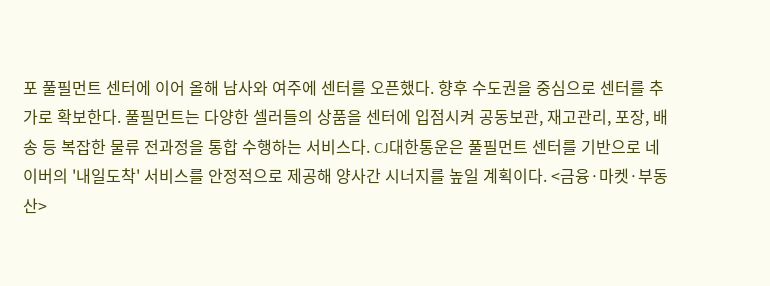포 풀필먼트 센터에 이어 올해 남사와 여주에 센터를 오픈했다. 향후 수도권을 중심으로 센터를 추가로 확보한다. 풀필먼트는 다양한 셀러들의 상품을 센터에 입점시켜 공동보관, 재고관리, 포장, 배송 등 복잡한 물류 전과정을 통합 수행하는 서비스다. CJ대한통운은 풀필먼트 센터를 기반으로 네이버의 '내일도착' 서비스를 안정적으로 제공해 양사간 시너지를 높일 계획이다. <금융·마켓·부동산>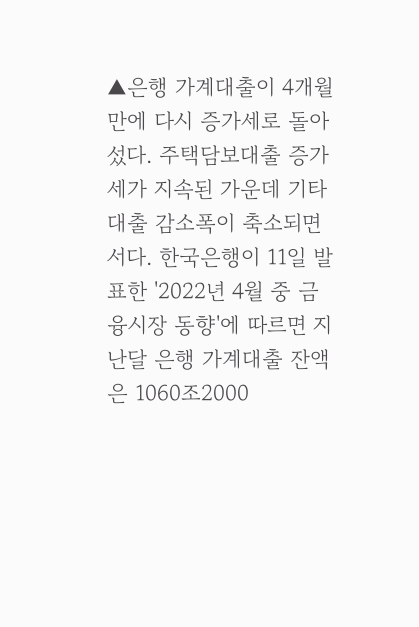▲은행 가계대출이 4개월 만에 다시 증가세로 돌아섰다. 주택담보대출 증가세가 지속된 가운데 기타대출 감소폭이 축소되면서다. 한국은행이 11일 발표한 '2022년 4월 중 금융시장 동향'에 따르면 지난달 은행 가계대출 잔액은 1060조2000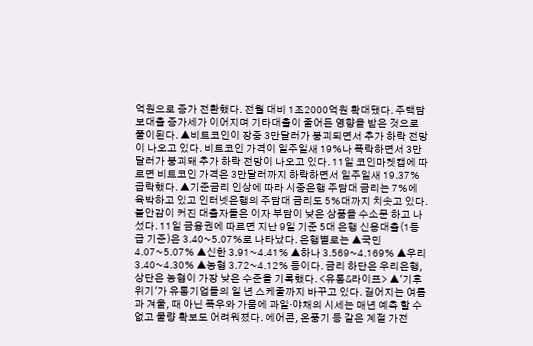억원으로 증가 전환했다. 전월 대비 1조2000억원 확대됐다. 주택담보대출 증가세가 이어지며 기타대출이 줄어든 영향을 받은 것으로 풀이된다. ▲비트코인이 장중 3만달러가 붕괴되면서 추가 하락 전망이 나오고 있다. 비트코인 가격이 일주일새 19%나 폭락하면서 3만달러가 붕괴돼 추가 하락 전망이 나오고 있다. 11일 코인마켓캡에 따르면 비트코인 가격은 3만달러까지 하락하면서 일주일새 19.37% 급락했다. ▲기준금리 인상에 따라 시중은행 주담대 금리는 7%에 육박하고 있고 인터넷은행의 주담대 금리도 5%대까지 치솟고 있다. 불안감이 커진 대출자들은 이자 부담이 낮은 상품을 수소문 하고 나섰다. 11일 금융권에 따르면 지난 9일 기준 5대 은행 신용대출(1등급 기준)은 3.40~5.07%로 나타났다. 은행별로는 ▲국민 4.07~5.07% ▲신한 3.91~4.41% ▲하나 3.569~4.169% ▲우리 3.40~4.30% ▲농협 3.72~4.12% 등이다. 금리 하단은 우리은행, 상단은 농협이 가장 낮은 수준을 기록했다. <유통&라이프> ▲'기후위기'가 유통기업들의 일 년 스케줄까지 바꾸고 있다. 길어지는 여름과 겨울, 때 아닌 폭우와 가뭄에 과일·야채의 시세는 매년 예측 할 수 없고 물량 확보도 어려워졌다. 에어콘, 온풍기 등 같은 계절 가전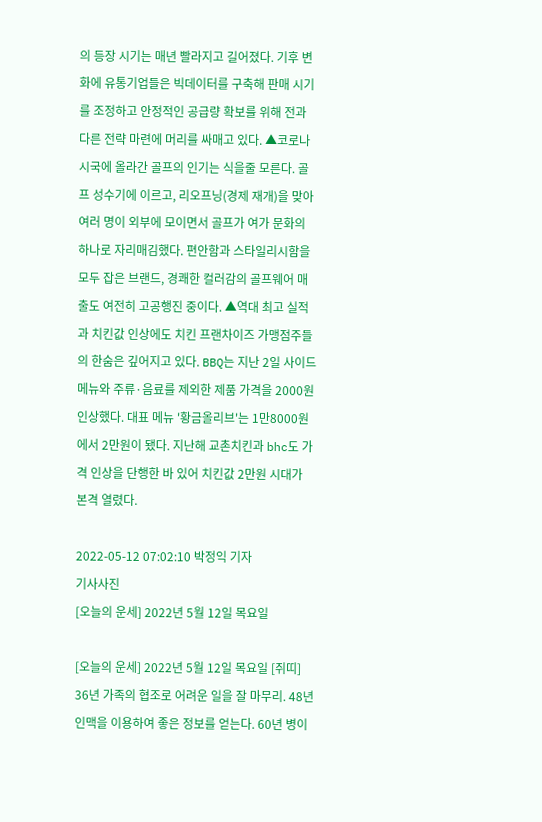의 등장 시기는 매년 빨라지고 길어졌다. 기후 변화에 유통기업들은 빅데이터를 구축해 판매 시기를 조정하고 안정적인 공급량 확보를 위해 전과 다른 전략 마련에 머리를 싸매고 있다. ▲코로나 시국에 올라간 골프의 인기는 식을줄 모른다. 골프 성수기에 이르고, 리오프닝(경제 재개)을 맞아 여러 명이 외부에 모이면서 골프가 여가 문화의 하나로 자리매김했다. 편안함과 스타일리시함을 모두 잡은 브랜드, 경쾌한 컬러감의 골프웨어 매출도 여전히 고공행진 중이다. ▲역대 최고 실적과 치킨값 인상에도 치킨 프랜차이즈 가맹점주들의 한숨은 깊어지고 있다. BBQ는 지난 2일 사이드 메뉴와 주류·음료를 제외한 제품 가격을 2000원 인상했다. 대표 메뉴 '황금올리브'는 1만8000원에서 2만원이 됐다. 지난해 교촌치킨과 bhc도 가격 인상을 단행한 바 있어 치킨값 2만원 시대가 본격 열렸다.

2022-05-12 07:02:10 박정익 기자
기사사진
[오늘의 운세] 2022년 5월 12일 목요일

[오늘의 운세] 2022년 5월 12일 목요일 [쥐띠] 36년 가족의 협조로 어려운 일을 잘 마무리. 48년 인맥을 이용하여 좋은 정보를 얻는다. 60년 병이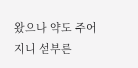왔으나 약도 주어지니 섣부른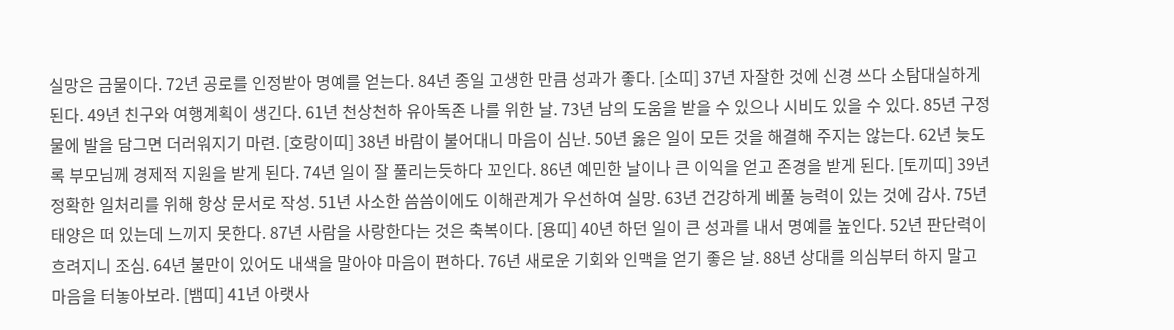실망은 금물이다. 72년 공로를 인정받아 명예를 얻는다. 84년 종일 고생한 만큼 성과가 좋다. [소띠] 37년 자잘한 것에 신경 쓰다 소탐대실하게 된다. 49년 친구와 여행계획이 생긴다. 61년 천상천하 유아독존 나를 위한 날. 73년 남의 도움을 받을 수 있으나 시비도 있을 수 있다. 85년 구정물에 발을 담그면 더러워지기 마련. [호랑이띠] 38년 바람이 불어대니 마음이 심난. 50년 옳은 일이 모든 것을 해결해 주지는 않는다. 62년 늦도록 부모님께 경제적 지원을 받게 된다. 74년 일이 잘 풀리는듯하다 꼬인다. 86년 예민한 날이나 큰 이익을 얻고 존경을 받게 된다. [토끼띠] 39년 정확한 일처리를 위해 항상 문서로 작성. 51년 사소한 씀씀이에도 이해관계가 우선하여 실망. 63년 건강하게 베풀 능력이 있는 것에 감사. 75년 태양은 떠 있는데 느끼지 못한다. 87년 사람을 사랑한다는 것은 축복이다. [용띠] 40년 하던 일이 큰 성과를 내서 명예를 높인다. 52년 판단력이 흐려지니 조심. 64년 불만이 있어도 내색을 말아야 마음이 편하다. 76년 새로운 기회와 인맥을 얻기 좋은 날. 88년 상대를 의심부터 하지 말고 마음을 터놓아보라. [뱀띠] 41년 아랫사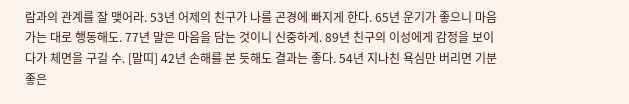람과의 관계를 잘 맺어라. 53년 어제의 친구가 나를 곤경에 빠지게 한다. 65년 운기가 좋으니 마음 가는 대로 행동해도. 77년 말은 마음을 담는 것이니 신중하게. 89년 친구의 이성에게 감정을 보이다가 체면을 구길 수. [말띠] 42년 손해를 본 듯해도 결과는 좋다. 54년 지나친 욕심만 버리면 기분 좋은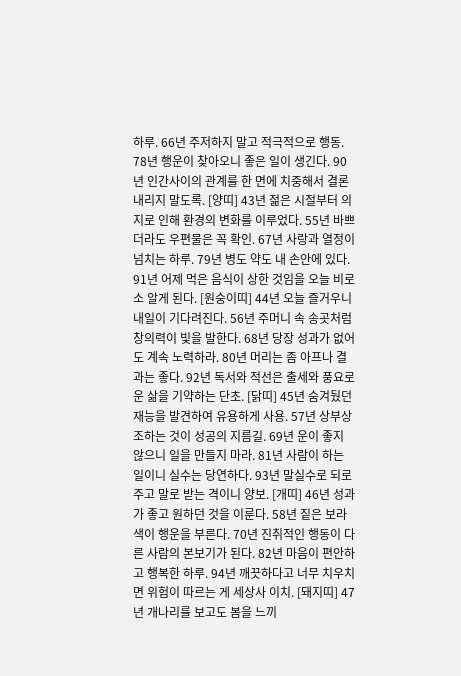하루. 66년 주저하지 말고 적극적으로 행동. 78년 행운이 찾아오니 좋은 일이 생긴다. 90년 인간사이의 관계를 한 면에 치중해서 결론내리지 말도록. [양띠] 43년 젊은 시절부터 의지로 인해 환경의 변화를 이루었다. 55년 바쁘더라도 우편물은 꼭 확인. 67년 사랑과 열정이 넘치는 하루. 79년 병도 약도 내 손안에 있다. 91년 어제 먹은 음식이 상한 것임을 오늘 비로소 알게 된다. [원숭이띠] 44년 오늘 즐거우니 내일이 기다려진다. 56년 주머니 속 송곳처럼 창의력이 빛을 발한다. 68년 당장 성과가 없어도 계속 노력하라. 80년 머리는 좀 아프나 결과는 좋다. 92년 독서와 적선은 출세와 풍요로운 삶을 기약하는 단초. [닭띠] 45년 숨겨뒀던 재능을 발견하여 유용하게 사용. 57년 상부상조하는 것이 성공의 지름길. 69년 운이 좋지 않으니 일을 만들지 마라. 81년 사람이 하는 일이니 실수는 당연하다. 93년 말실수로 되로 주고 말로 받는 격이니 양보. [개띠] 46년 성과가 좋고 원하던 것을 이룬다. 58년 짙은 보라색이 행운을 부른다. 70년 진취적인 행동이 다른 사람의 본보기가 된다. 82년 마음이 편안하고 행복한 하루. 94년 깨끗하다고 너무 치우치면 위험이 따르는 게 세상사 이치. [돼지띠] 47년 개나리를 보고도 봄을 느끼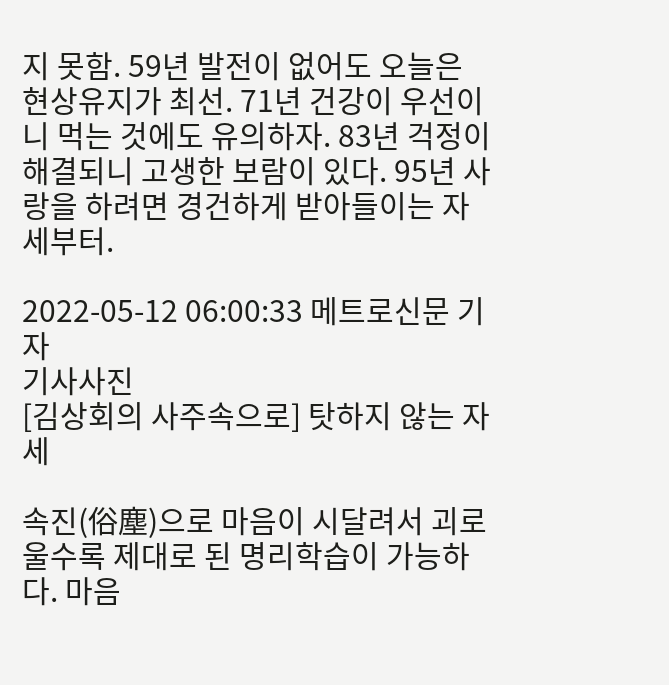지 못함. 59년 발전이 없어도 오늘은 현상유지가 최선. 71년 건강이 우선이니 먹는 것에도 유의하자. 83년 걱정이 해결되니 고생한 보람이 있다. 95년 사랑을 하려면 경건하게 받아들이는 자세부터.

2022-05-12 06:00:33 메트로신문 기자
기사사진
[김상회의 사주속으로] 탓하지 않는 자세

속진(俗塵)으로 마음이 시달려서 괴로울수록 제대로 된 명리학습이 가능하다. 마음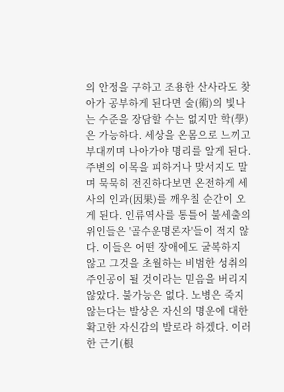의 안정을 구하고 조용한 산사라도 찾아가 공부하게 된다면 술(術)의 빛나는 수준을 장담할 수는 없지만 학(學)은 가능하다. 세상을 온몸으로 느끼고 부대끼며 나아가야 명리를 알게 된다. 주변의 이목을 피하거나 맞서지도 말며 묵묵히 전진하다보면 온전하게 세사의 인과(因果)를 깨우칠 순간이 오게 된다. 인류역사를 통틀어 불세출의 위인들은 '골수운명론자'들이 적지 않다. 이들은 어떤 장애에도 굴복하지 않고 그것을 초월하는 비범한 성취의 주인공이 될 것이라는 믿음을 버리지 않았다. 불가능은 없다. 노병은 죽지 않는다는 발상은 자신의 명운에 대한 확고한 자신감의 발로라 하겠다. 이러한 근기(根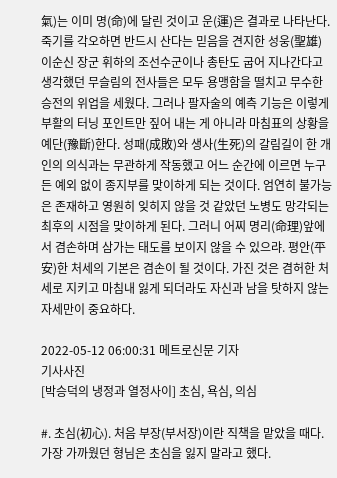氣)는 이미 명(命)에 달린 것이고 운(運)은 결과로 나타난다. 죽기를 각오하면 반드시 산다는 믿음을 견지한 성웅(聖雄) 이순신 장군 휘하의 조선수군이나 총탄도 굽어 지나간다고 생각했던 무슬림의 전사들은 모두 용맹함을 떨치고 무수한 승전의 위업을 세웠다. 그러나 팔자술의 예측 기능은 이렇게 부활의 터닝 포인트만 짚어 내는 게 아니라 마침표의 상황을 예단(豫斷)한다. 성패(成敗)와 생사(生死)의 갈림길이 한 개인의 의식과는 무관하게 작동했고 어느 순간에 이르면 누구든 예외 없이 종지부를 맞이하게 되는 것이다. 엄연히 불가능은 존재하고 영원히 잊히지 않을 것 같았던 노병도 망각되는 최후의 시점을 맞이하게 된다. 그러니 어찌 명리(命理)앞에서 겸손하며 삼가는 태도를 보이지 않을 수 있으랴. 평안(平安)한 처세의 기본은 겸손이 될 것이다. 가진 것은 겸허한 처세로 지키고 마침내 잃게 되더라도 자신과 남을 탓하지 않는 자세만이 중요하다.

2022-05-12 06:00:31 메트로신문 기자
기사사진
[박승덕의 냉정과 열정사이] 초심, 욕심, 의심

#. 초심(初心). 처음 부장(부서장)이란 직책을 맡았을 때다. 가장 가까웠던 형님은 초심을 잃지 말라고 했다.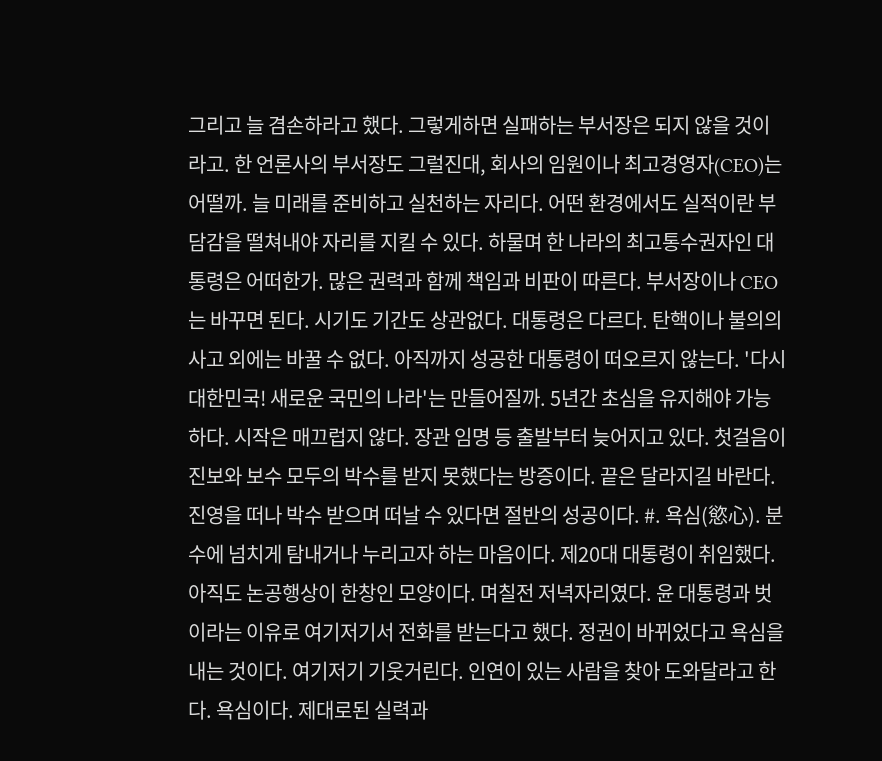그리고 늘 겸손하라고 했다. 그렇게하면 실패하는 부서장은 되지 않을 것이라고. 한 언론사의 부서장도 그럴진대, 회사의 임원이나 최고경영자(CEO)는 어떨까. 늘 미래를 준비하고 실천하는 자리다. 어떤 환경에서도 실적이란 부담감을 떨쳐내야 자리를 지킬 수 있다. 하물며 한 나라의 최고통수권자인 대통령은 어떠한가. 많은 권력과 함께 책임과 비판이 따른다. 부서장이나 CEO는 바꾸면 된다. 시기도 기간도 상관없다. 대통령은 다르다. 탄핵이나 불의의 사고 외에는 바꿀 수 없다. 아직까지 성공한 대통령이 떠오르지 않는다. '다시 대한민국! 새로운 국민의 나라'는 만들어질까. 5년간 초심을 유지해야 가능하다. 시작은 매끄럽지 않다. 장관 임명 등 출발부터 늦어지고 있다. 첫걸음이 진보와 보수 모두의 박수를 받지 못했다는 방증이다. 끝은 달라지길 바란다. 진영을 떠나 박수 받으며 떠날 수 있다면 절반의 성공이다. #. 욕심(慾心). 분수에 넘치게 탐내거나 누리고자 하는 마음이다. 제20대 대통령이 취임했다. 아직도 논공행상이 한창인 모양이다. 며칠전 저녁자리였다. 윤 대통령과 벗이라는 이유로 여기저기서 전화를 받는다고 했다. 정권이 바뀌었다고 욕심을 내는 것이다. 여기저기 기웃거린다. 인연이 있는 사람을 찾아 도와달라고 한다. 욕심이다. 제대로된 실력과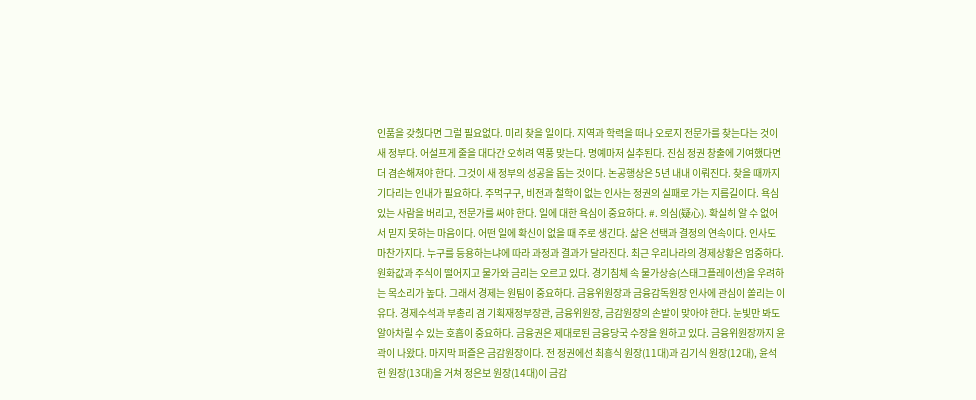인품을 갖췄다면 그럴 필요없다. 미리 찾을 일이다. 지역과 학력을 떠나 오로지 전문가를 찾는다는 것이 새 정부다. 어설프게 줄을 대다간 오히려 역풍 맞는다. 명예마저 실추된다. 진심 정권 창출에 기여했다면 더 겸손해져야 한다. 그것이 새 정부의 성공을 돕는 것이다. 논공행상은 5년 내내 이뤄진다. 찾을 때까지 기다리는 인내가 필요하다. 주먹구구, 비전과 철학이 없는 인사는 정권의 실패로 가는 지름길이다. 욕심 있는 사람을 버리고, 전문가를 써야 한다. 일에 대한 욕심이 중요하다. #. 의심(疑心). 확실히 알 수 없어서 믿지 못하는 마음이다. 어떤 일에 확신이 없을 때 주로 생긴다. 삶은 선택과 결정의 연속이다. 인사도 마찬가지다. 누구를 등용하는냐에 따라 과정과 결과가 달라진다. 최근 우리나라의 경제상황은 엄중하다. 원화값과 주식이 떨어지고 물가와 금리는 오르고 있다. 경기침체 속 물가상승(스태그플레이션)을 우려하는 목소리가 높다. 그래서 경제는 원팀이 중요하다. 금융위원장과 금융감독원장 인사에 관심이 쏠리는 이유다. 경제수석과 부총리 겸 기획재정부장관, 금융위원장, 금감원장의 손발이 맞아야 한다. 눈빛만 봐도 알아차릴 수 있는 호흡이 중요하다. 금융권은 제대로된 금융당국 수장을 원하고 있다. 금융위원장까지 윤곽이 나왔다. 마지막 퍼즐은 금감원장이다. 전 정권에선 최흥식 원장(11대)과 김기식 원장(12대), 윤석헌 원장(13대)을 거쳐 정은보 원장(14대)이 금감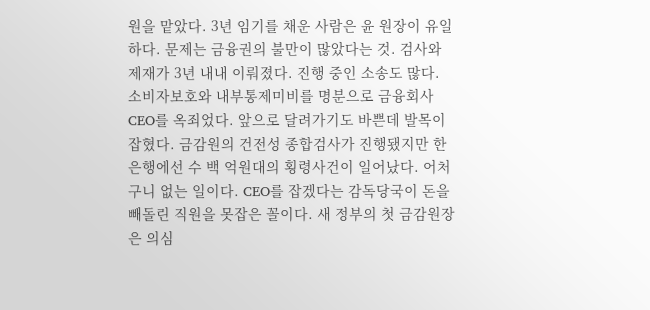원을 맡았다. 3년 임기를 채운 사람은 윤 원장이 유일하다. 문제는 금융권의 불만이 많았다는 것. 검사와 제재가 3년 내내 이뤄졌다. 진행 중인 소송도 많다. 소비자보호와 내부통제미비를 명분으로 금융회사 CEO를 옥죄었다. 앞으로 달려가기도 바쁜데 발목이 잡혔다. 금감원의 건전성 종합검사가 진행됐지만 한 은행에선 수 백 억원대의 횡령사건이 일어났다. 어처구니 없는 일이다. CEO를 잡겠다는 감독당국이 돈을 빼돌린 직원을 못잡은 꼴이다. 새 정부의 첫 금감원장은 의심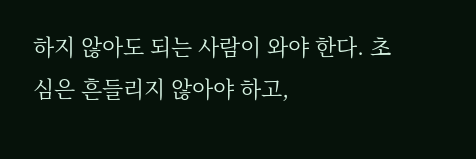하지 않아도 되는 사람이 와야 한다. 초심은 흔들리지 않아야 하고,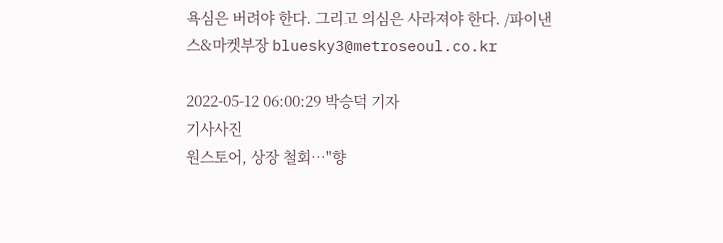욕심은 버려야 한다. 그리고 의심은 사라져야 한다. /파이낸스&마켓부장 bluesky3@metroseoul.co.kr

2022-05-12 06:00:29 박승덕 기자
기사사진
원스토어, 상장 철회…"향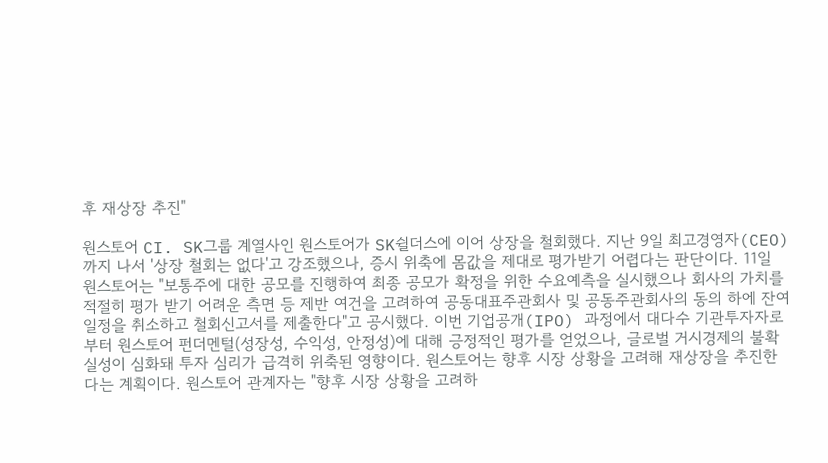후 재상장 추진"

원스토어 CI. SK그룹 계열사인 원스토어가 SK쉴더스에 이어 상장을 철회했다. 지난 9일 최고경영자(CEO)까지 나서 '상장 철회는 없다'고 강조했으나, 증시 위축에 몸값을 제대로 평가받기 어렵다는 판단이다. 11일 원스토어는 "보통주에 대한 공모를 진행하여 최종 공모가 확정을 위한 수요예측을 실시했으나 회사의 가치를 적절히 평가 받기 어려운 측면 등 제반 여건을 고려하여 공동대표주관회사 및 공동주관회사의 동의 하에 잔여 일정을 취소하고 철회신고서를 제출한다"고 공시했다. 이번 기업공개(IPO) 과정에서 대다수 기관투자자로부터 원스토어 펀더멘털(성장성, 수익성, 안정성)에 대해 긍정적인 평가를 얻었으나, 글로벌 거시경제의 불확실성이 심화돼 투자 심리가 급격히 위축된 영향이다. 원스토어는 향후 시장 상황을 고려해 재상장을 추진한다는 계획이다. 원스토어 관계자는 "향후 시장 상황을 고려하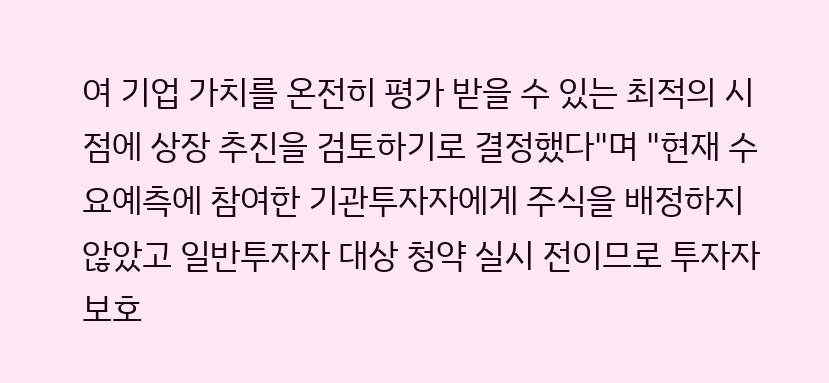여 기업 가치를 온전히 평가 받을 수 있는 최적의 시점에 상장 추진을 검토하기로 결정했다"며 "현재 수요예측에 참여한 기관투자자에게 주식을 배정하지 않았고 일반투자자 대상 청약 실시 전이므로 투자자 보호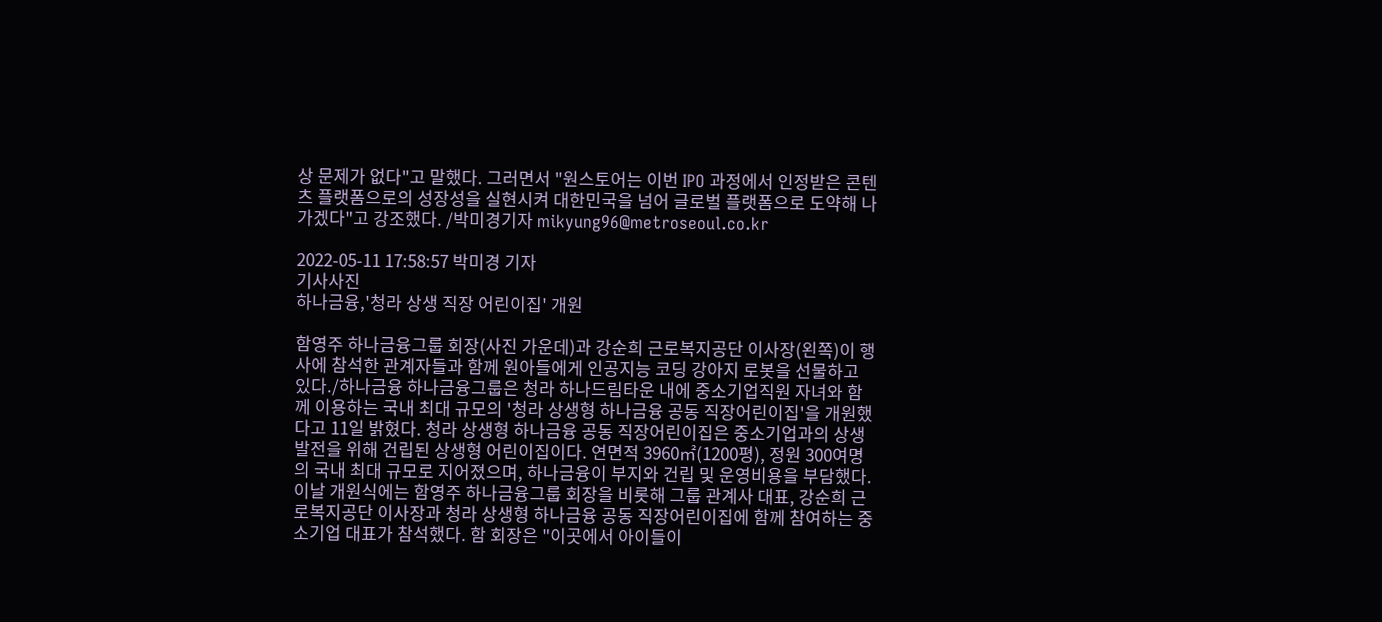상 문제가 없다"고 말했다. 그러면서 "원스토어는 이번 IPO 과정에서 인정받은 콘텐츠 플랫폼으로의 성장성을 실현시켜 대한민국을 넘어 글로벌 플랫폼으로 도약해 나가겠다"고 강조했다. /박미경기자 mikyung96@metroseoul.co.kr

2022-05-11 17:58:57 박미경 기자
기사사진
하나금융,'청라 상생 직장 어린이집' 개원

함영주 하나금융그룹 회장(사진 가운데)과 강순희 근로복지공단 이사장(왼쪽)이 행사에 참석한 관계자들과 함께 원아들에게 인공지능 코딩 강아지 로봇을 선물하고 있다./하나금융 하나금융그룹은 청라 하나드림타운 내에 중소기업직원 자녀와 함께 이용하는 국내 최대 규모의 '청라 상생형 하나금융 공동 직장어린이집'을 개원했다고 11일 밝혔다. 청라 상생형 하나금융 공동 직장어린이집은 중소기업과의 상생발전을 위해 건립된 상생형 어린이집이다. 연면적 3960㎡(1200평), 정원 300여명의 국내 최대 규모로 지어졌으며, 하나금융이 부지와 건립 및 운영비용을 부담했다. 이날 개원식에는 함영주 하나금융그룹 회장을 비롯해 그룹 관계사 대표, 강순희 근로복지공단 이사장과 청라 상생형 하나금융 공동 직장어린이집에 함께 참여하는 중소기업 대표가 참석했다. 함 회장은 "이곳에서 아이들이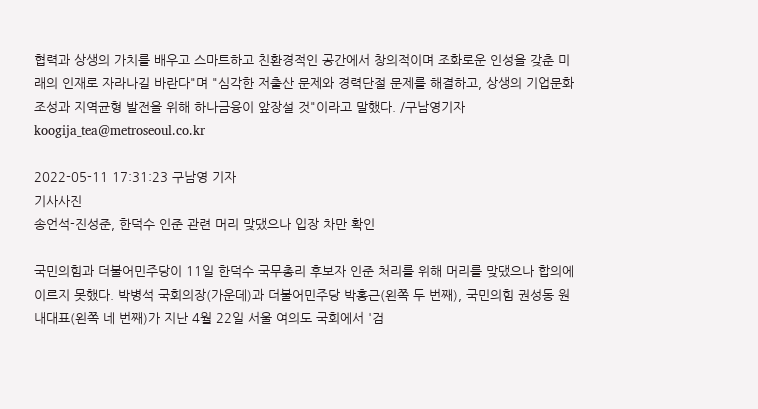협력과 상생의 가치를 배우고 스마트하고 친환경적인 공간에서 창의적이며 조화로운 인성을 갖춘 미래의 인재로 자라나길 바란다"며 "심각한 저출산 문제와 경력단절 문제를 해결하고, 상생의 기업문화 조성과 지역균형 발전을 위해 하나금융이 앞장설 것"이라고 말했다. /구남영기자 koogija_tea@metroseoul.co.kr

2022-05-11 17:31:23 구남영 기자
기사사진
송언석-진성준, 한덕수 인준 관련 머리 맞댔으나 입장 차만 확인

국민의힘과 더불어민주당이 11일 한덕수 국무총리 후보자 인준 처리를 위해 머리를 맞댔으나 합의에 이르지 못했다. 박병석 국회의장(가운데)과 더불어민주당 박홍근(왼쪽 두 번째), 국민의힘 권성동 원내대표(왼쪽 네 번째)가 지난 4월 22일 서울 여의도 국회에서 '검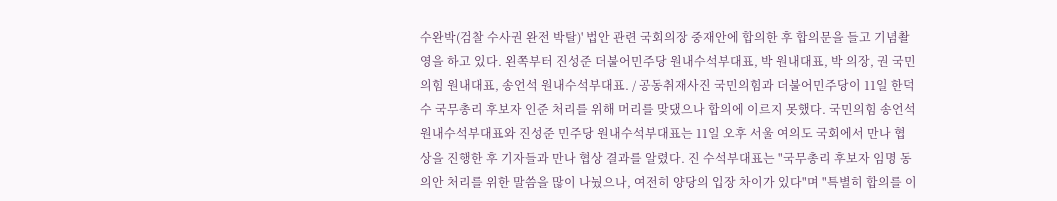수완박(검찰 수사권 완전 박탈)' 법안 관련 국회의장 중재안에 합의한 후 합의문을 들고 기념촬영을 하고 있다. 왼쪽부터 진성준 더불어민주당 원내수석부대표, 박 원내대표, 박 의장, 권 국민의힘 원내대표, 송언석 원내수석부대표. / 공동취재사진 국민의힘과 더불어민주당이 11일 한덕수 국무총리 후보자 인준 처리를 위해 머리를 맞댔으나 합의에 이르지 못했다. 국민의힘 송언석 원내수석부대표와 진성준 민주당 원내수석부대표는 11일 오후 서울 여의도 국회에서 만나 협상을 진행한 후 기자들과 만나 협상 결과를 알렸다. 진 수석부대표는 "국무총리 후보자 임명 동의안 처리를 위한 말씀을 많이 나눴으나, 여전히 양당의 입장 차이가 있다"며 "특별히 합의를 이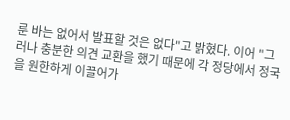룬 바는 없어서 발표할 것은 없다"고 밝혔다. 이어 "그러나 충분한 의견 교환을 했기 때문에 각 정당에서 정국을 원한하게 이끌어가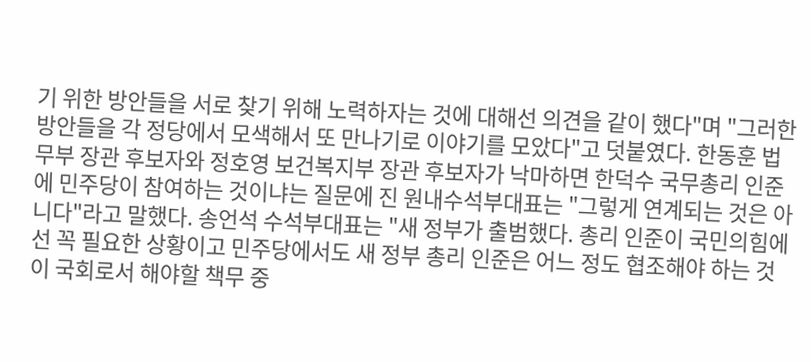기 위한 방안들을 서로 찾기 위해 노력하자는 것에 대해선 의견을 같이 했다"며 "그러한 방안들을 각 정당에서 모색해서 또 만나기로 이야기를 모았다"고 덧붙였다. 한동훈 법무부 장관 후보자와 정호영 보건복지부 장관 후보자가 낙마하면 한덕수 국무총리 인준에 민주당이 참여하는 것이냐는 질문에 진 원내수석부대표는 "그렇게 연계되는 것은 아니다"라고 말했다. 송언석 수석부대표는 "새 정부가 출범했다. 총리 인준이 국민의힘에선 꼭 필요한 상황이고 민주당에서도 새 정부 총리 인준은 어느 정도 협조해야 하는 것이 국회로서 해야할 책무 중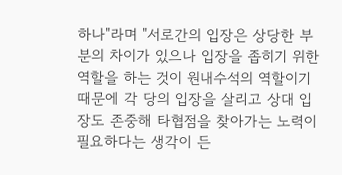하나"라며 "서로간의 입장은 상당한 부분의 차이가 있으나 입장을 좁히기 위한 역할을 하는 것이 원내수석의 역할이기 때문에 각 당의 입장을 살리고 상대 입장도 존중해 타협점을 찾아가는 노력이 필요하다는 생각이 든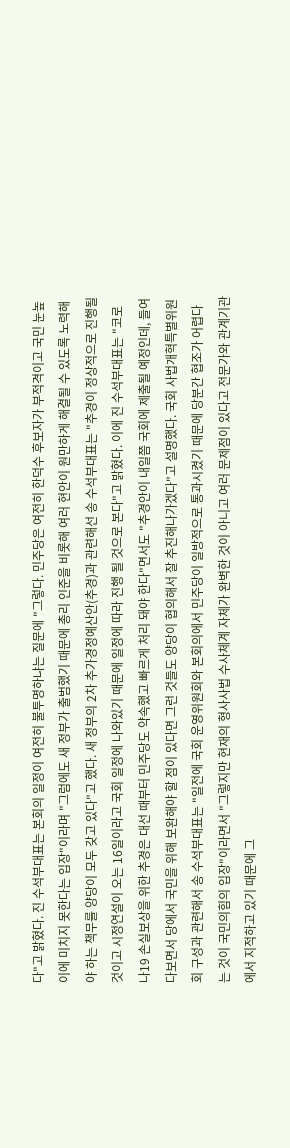다"고 밝혔다. 진 수석부대표는 본회의 일정이 여전히 불투명하냐는 질문에 "그렇다. 민주당은 여전히 한덕수 후보자가 부적격이고 국민 눈높이에 미치지 못한다는 입장"이라며 "그럼에도 새 정부가 출범했기 때문에 총리 인준을 비롯해 여러 현안이 원만하게 해결될 수 있도록 노력해야 하는 책무를 양당이 모두 갖고 있다"고 했다. 새 정부의 2차 추가경정예산안(추경)과 관련해선 송 수석부대표는 "추경이 정상적으로 진행될 것이고 시정연설이 오는 16일이라고 국회 일정에 나와있기 때문에 일정에 따라 진행 될 것으로 본다"고 밝혔다. 이에 진 수석부대표는 "코로나19 손실보상을 위한 추경은 대선 때부터 민주당도 약속했고 빠르게 처리 돼야 한다"면서도 "추경안이 내일쯤 국회에 제출될 예정인데, 들여다보면서 당에서 국민을 위해 보완해야 할 점이 있다면 그런 것들도 양당이 협의해서 잘 추진해나가겠다"고 설명했다. 국회 사법개혁특별위원회 구성과 관련해서 송 수석부대표는 "일전에 국회 운영위원회와 본회의에서 민주당이 일방적으로 통과시켰기 때문에 당분간 협조가 어렵다는 것이 국민의힘의 입장"이라면서 "그렇지만 현재의 형사사법 수사체계 자체가 완벽한 것이 아니고 여러 문제점이 있다고 전문가와 관계기관에서 지적하고 있기 때문에 그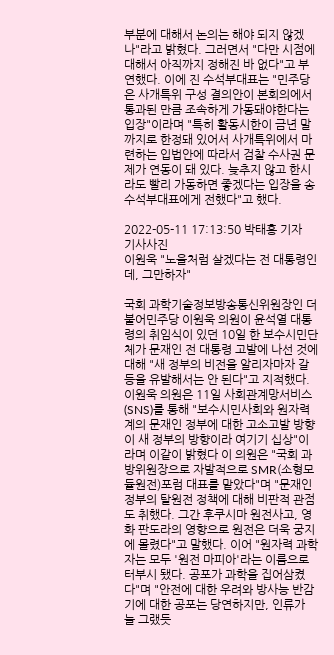부분에 대해서 논의는 해야 되지 않겠나"라고 밝혔다. 그러면서 "다만 시점에 대해서 아직까지 정해진 바 없다"고 부연했다. 이에 진 수석부대표는 "민주당은 사개특위 구성 결의안이 본회의에서 통과된 만큼 조속하게 가동돼야한다는 입장"이라며 "특히 활동시한이 금년 말까지로 한정돼 있어서 사개특위에서 마련하는 입법안에 따라서 검찰 수사권 문제가 연동이 돼 있다. 늦추지 않고 한시라도 빨리 가동하면 좋겠다는 입장을 송 수석부대표에게 전했다"고 했다.

2022-05-11 17:13:50 박태홍 기자
기사사진
이원욱 "노을처럼 살겠다는 전 대통령인데, 그만하자"

국회 과학기술정보방송통신위원장인 더불어민주당 이원욱 의원이 윤석열 대통령의 취임식이 있던 10일 한 보수시민단체가 문재인 전 대통령 고발에 나선 것에 대해 "새 정부의 비전을 알리자마자 갈등을 유발해서는 안 된다"고 지적했다. 이원욱 의원은 11일 사회관계망서비스(SNS)를 통해 "보수시민사회와 원자력계의 문재인 정부에 대한 고소고발 방향이 새 정부의 방향이라 여기기 십상"이라며 이같이 밝혔다 이 의원은 "국회 과방위원장으로 자발적으로 SMR(소형모듈원전)포럼 대표를 맡았다"며 "문재인 정부의 탈원전 정책에 대해 비판적 관점도 취했다. 그간 후쿠시마 원전사고, 영화 판도라의 영향으로 원전은 더욱 궁지에 몰렸다"고 말했다. 이어 "원자력 과학자는 모두 '원전 마피아'라는 이름으로 터부시 됐다. 공포가 과학을 집어삼켰다"며 "안전에 대한 우려와 방사능 반감기에 대한 공포는 당연하지만, 인류가 늘 그랬듯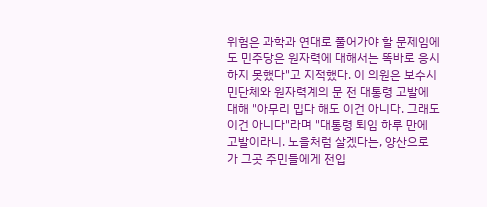위험은 과학과 연대로 풀어가야 할 문제임에도 민주당은 원자력에 대해서는 똑바로 응시하지 못했다"고 지적했다. 이 의원은 보수시민단체와 원자력계의 문 전 대통령 고발에 대해 "아무리 밉다 해도 이건 아니다. 그래도 이건 아니다"라며 "대통령 퇴임 하루 만에 고발이라니. 노을처럼 살겠다는, 양산으로 가 그곳 주민들에게 전입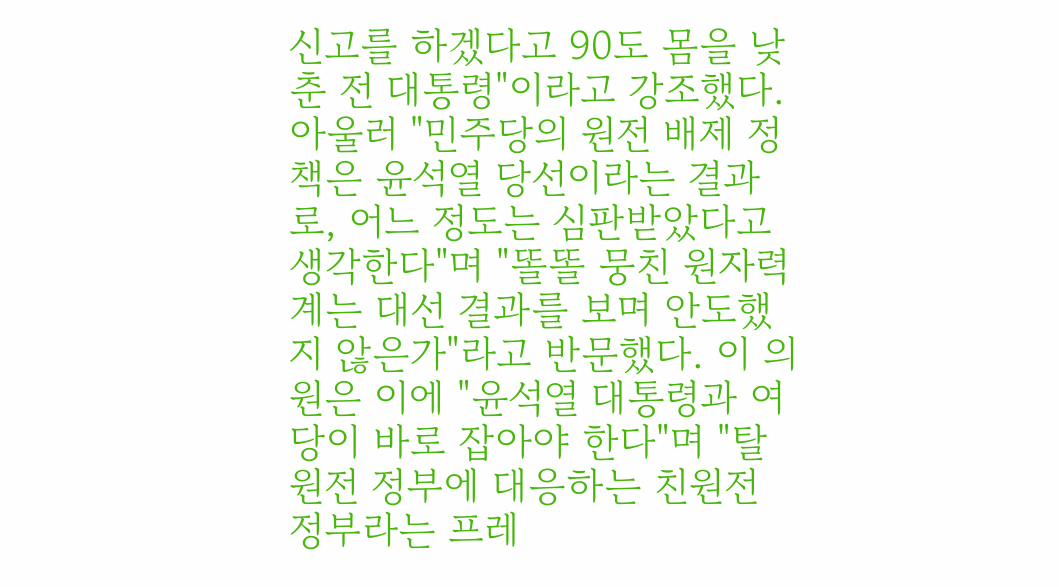신고를 하겠다고 90도 몸을 낮춘 전 대통령"이라고 강조했다. 아울러 "민주당의 원전 배제 정책은 윤석열 당선이라는 결과로, 어느 정도는 심판받았다고 생각한다"며 "똘똘 뭉친 원자력계는 대선 결과를 보며 안도했지 않은가"라고 반문했다. 이 의원은 이에 "윤석열 대통령과 여당이 바로 잡아야 한다"며 "탈원전 정부에 대응하는 친원전 정부라는 프레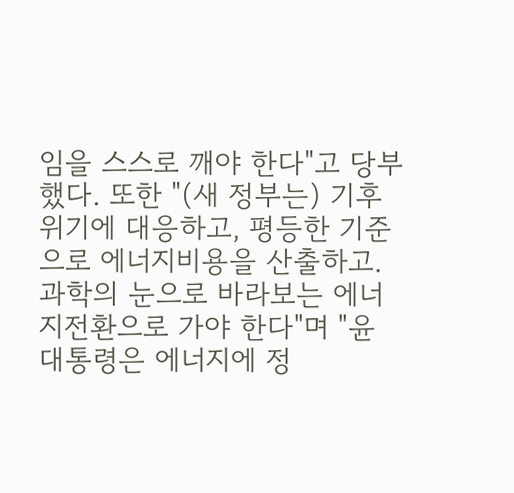임을 스스로 깨야 한다"고 당부했다. 또한 "(새 정부는) 기후위기에 대응하고, 평등한 기준으로 에너지비용을 산출하고. 과학의 눈으로 바라보는 에너지전환으로 가야 한다"며 "윤 대통령은 에너지에 정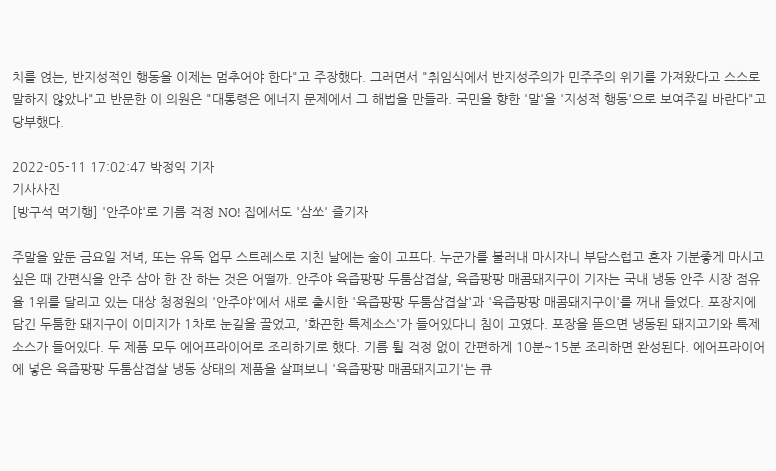치를 얹는, 반지성적인 행동을 이제는 멈추어야 한다"고 주장했다. 그러면서 "취임식에서 반지성주의가 민주주의 위기를 가져왔다고 스스로 말하지 않았나"고 반문한 이 의원은 "대통령은 에너지 문제에서 그 해법을 만들라. 국민을 향한 '말'을 '지성적 행동'으로 보여주길 바란다"고 당부했다.

2022-05-11 17:02:47 박정익 기자
기사사진
[방구석 먹기행] '안주야'로 기름 걱정 NO! 집에서도 '삼쏘' 즐기자

주말을 앞둔 금요일 저녁, 또는 유독 업무 스트레스로 지친 날에는 술이 고프다. 누군가를 불러내 마시자니 부담스럽고 혼자 기분좋게 마시고 싶은 때 간편식을 안주 삼아 한 잔 하는 것은 어떨까. 안주야 육즙팡팡 두툼삼겹살, 육즙팡팡 매콤돼지구이 기자는 국내 냉동 안주 시장 점유율 1위를 달리고 있는 대상 청정원의 '안주야'에서 새로 출시한 '육즙팡팡 두툼삼겹살'과 '육즙팡팡 매콤돼지구이'를 꺼내 들었다. 포장지에 담긴 두툼한 돼지구이 이미지가 1차로 눈길을 끌었고, '화끈한 특제소스'가 들어있다니 침이 고였다. 포장을 뜯으면 냉동된 돼지고기와 특제 소스가 들어있다. 두 제품 모두 에어프라이어로 조리하기로 했다. 기름 튈 걱정 없이 간편하게 10분~15분 조리하면 완성된다. 에어프라이어에 넣은 육즙팡팡 두툼삼겹살 냉동 상태의 제품을 살펴보니 '육즙팡팡 매콤돼지고기'는 큐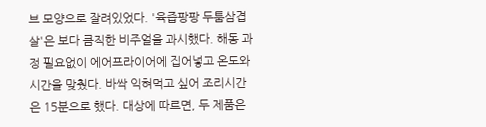브 모양으로 잘려있었다. '육즙팡팡 두툼삼겹살'은 보다 큼직한 비주얼을 과시했다. 해동 과정 필요없이 에어프라이어에 집어넣고 온도와 시간을 맞췄다. 바싹 익혀먹고 싶어 조리시간은 15분으로 했다. 대상에 따르면, 두 제품은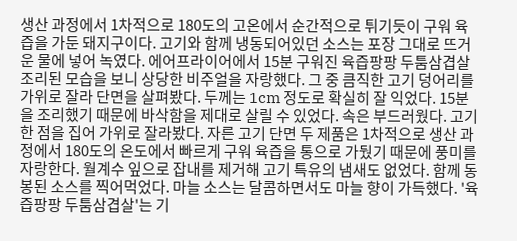생산 과정에서 1차적으로 180도의 고온에서 순간적으로 튀기듯이 구워 육즙을 가둔 돼지구이다. 고기와 함께 냉동되어있던 소스는 포장 그대로 뜨거운 물에 넣어 녹였다. 에어프라이어에서 15분 구워진 육즙팡팡 두툼삼겹살 조리된 모습을 보니 상당한 비주얼을 자랑했다. 그 중 큼직한 고기 덩어리를 가위로 잘라 단면을 살펴봤다. 두께는 1cm 정도로 확실히 잘 익었다. 15분을 조리했기 때문에 바삭함을 제대로 살릴 수 있었다. 속은 부드러웠다. 고기 한 점을 집어 가위로 잘라봤다. 자른 고기 단면 두 제품은 1차적으로 생산 과정에서 180도의 온도에서 빠르게 구워 육즙을 통으로 가뒀기 때문에 풍미를 자랑한다. 월계수 잎으로 잡내를 제거해 고기 특유의 냄새도 없었다. 함께 동봉된 소스를 찍어먹었다. 마늘 소스는 달콤하면서도 마늘 향이 가득했다. '육즙팡팡 두툼삼겹살'는 기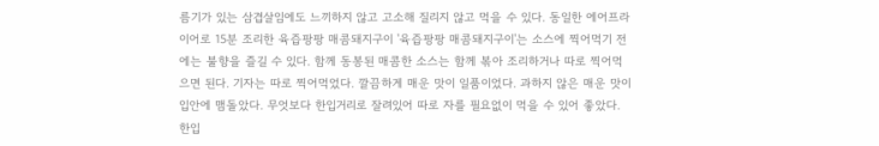름기가 있는 삼겹살임에도 느끼하지 않고 고소해 질리지 않고 먹을 수 있다. 동일한 에어프라이어로 15분 조리한 육즙팡팡 매콤돼지구이 '육즙팡팡 매콤돼지구이'는 소스에 찍어먹기 전에는 불향을 즐길 수 있다. 함께 동봉된 매콤한 소스는 함께 볶아 조리하거나 따로 찍어먹으면 된다. 기자는 따로 찍어먹었다. 깔끔하게 매운 맛이 일품이었다. 과하지 않은 매운 맛이 입안에 맴돌았다. 무엇보다 한입거리로 잘려있어 따로 자를 필요없이 먹을 수 있어 좋았다. 한입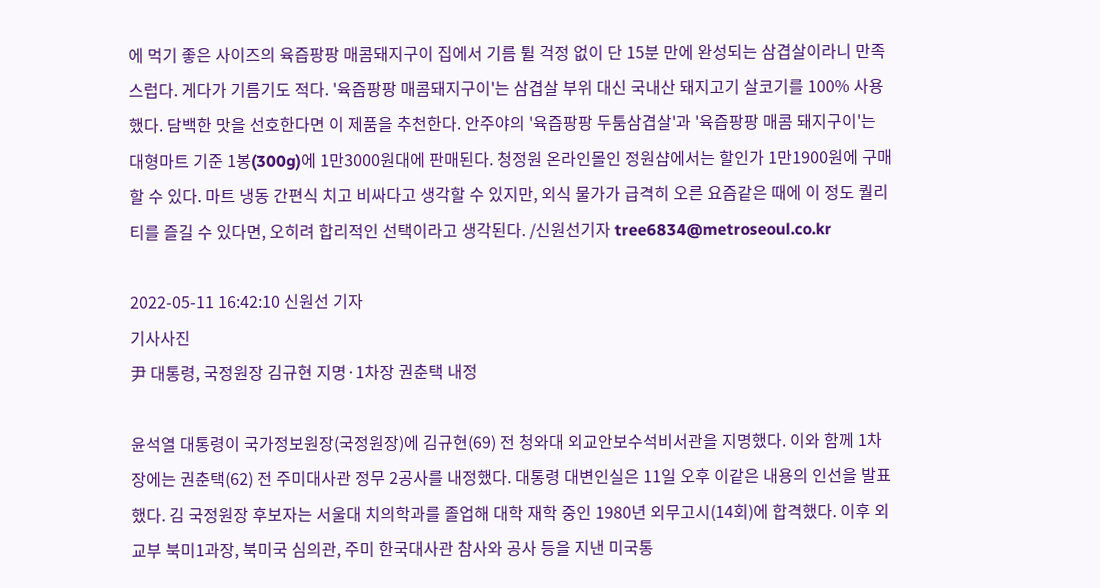에 먹기 좋은 사이즈의 육즙팡팡 매콤돼지구이 집에서 기름 튈 걱정 없이 단 15분 만에 완성되는 삼겹살이라니 만족스럽다. 게다가 기름기도 적다. '육즙팡팡 매콤돼지구이'는 삼겹살 부위 대신 국내산 돼지고기 살코기를 100% 사용했다. 담백한 맛을 선호한다면 이 제품을 추천한다. 안주야의 '육즙팡팡 두툼삼겹살'과 '육즙팡팡 매콤 돼지구이'는 대형마트 기준 1봉(300g)에 1만3000원대에 판매된다. 청정원 온라인몰인 정원샵에서는 할인가 1만1900원에 구매할 수 있다. 마트 냉동 간편식 치고 비싸다고 생각할 수 있지만, 외식 물가가 급격히 오른 요즘같은 때에 이 정도 퀄리티를 즐길 수 있다면, 오히려 합리적인 선택이라고 생각된다. /신원선기자 tree6834@metroseoul.co.kr

2022-05-11 16:42:10 신원선 기자
기사사진
尹 대통령, 국정원장 김규현 지명·1차장 권춘택 내정

윤석열 대통령이 국가정보원장(국정원장)에 김규현(69) 전 청와대 외교안보수석비서관을 지명했다. 이와 함께 1차장에는 권춘택(62) 전 주미대사관 정무 2공사를 내정했다. 대통령 대변인실은 11일 오후 이같은 내용의 인선을 발표했다. 김 국정원장 후보자는 서울대 치의학과를 졸업해 대학 재학 중인 1980년 외무고시(14회)에 합격했다. 이후 외교부 북미1과장, 북미국 심의관, 주미 한국대사관 참사와 공사 등을 지낸 미국통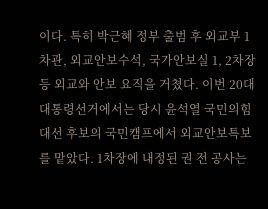이다. 특히 박근혜 정부 출범 후 외교부 1차관, 외교안보수석, 국가안보실 1, 2차장 등 외교와 안보 요직을 거쳤다. 이번 20대 대통령선거에서는 당시 윤석열 국민의힘 대선 후보의 국민캠프에서 외교안보특보를 맡았다. 1차장에 내정된 권 전 공사는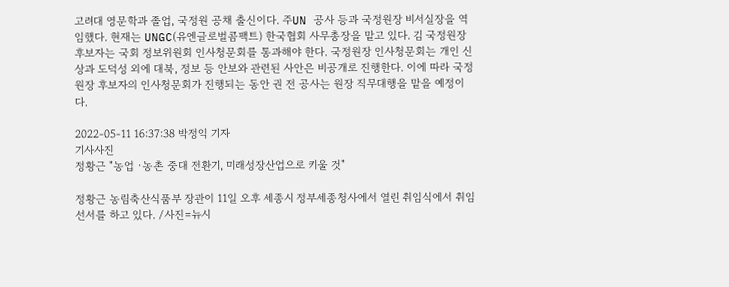고려대 영문학과 졸업, 국정원 공채 출신이다. 주UN 공사 등과 국정원장 비서실장을 역임했다. 현재는 UNGC(유엔글로벌콤팩트) 한국협회 사무총장을 맡고 있다. 김 국정원장 후보자는 국회 정보위원회 인사청문회를 통과해야 한다. 국정원장 인사청문회는 개인 신상과 도덕성 외에 대북, 정보 등 안보와 관련된 사안은 비공개로 진행한다. 이에 따라 국정원장 후보자의 인사청문회가 진행되는 동안 권 전 공사는 원장 직무대행을 맡을 예정이다.

2022-05-11 16:37:38 박정익 기자
기사사진
정황근 "농업 ·농촌 중대 전환기, 미래성장산업으로 키울 것"

정황근 농림축산식품부 장관이 11일 오후 세종시 정부세종청사에서 열린 취임식에서 취임선서를 하고 있다. /사진=뉴시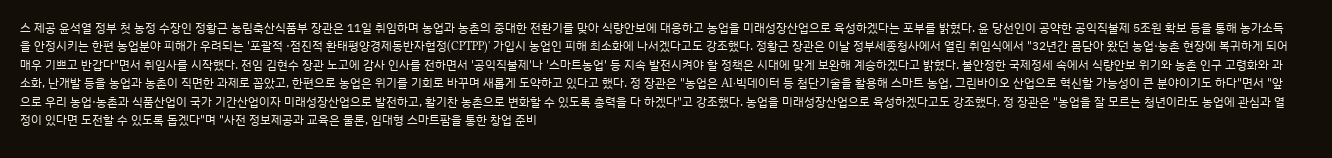스 제공 윤석열 정부 첫 농정 수장인 정황근 농림축산식품부 장관은 11일 취임하며 농업과 농촌의 중대한 전환기를 맞아 식량안보에 대응하고 농업을 미래성장산업으로 육성하겠다는 포부를 밝혔다. 윤 당선인이 공약한 공익직불제 5조원 확보 등을 통해 농가소득을 안정시키는 한편 농업분야 피해가 우려되는 '포괄적 ·점진적 환태평양경제동반자협정(CPTPP)' 가입시 농업인 피해 최소화에 나서겠다고도 강조했다. 정황근 장관은 이날 정부세종청사에서 열린 취임식에서 "32년간 몸담아 왔던 농업·농촌 현장에 복귀하게 되어 매우 기쁘고 반갑다"면서 취임사를 시작했다. 전임 김현수 장관 노고에 감사 인사를 전하면서 '공익직불제'나 '스마트농업' 등 지속 발전시켜야 할 정책은 시대에 맞게 보완해 계승하겠다고 밝혔다. 불안정한 국제정세 속에서 식량안보 위기와 농촌 인구 고령화와 과소화, 난개발 등을 농업과 농촌이 직면한 과제로 꼽았고, 한편으로 농업은 위기를 기회로 바꾸며 새롭게 도약하고 있다고 했다. 정 장관은 "농업은 AI·빅데이터 등 첨단기술을 활용해 스마트 농업, 그린바이오 산업으로 혁신할 가능성이 큰 분야이기도 하다"면서 "앞으로 우리 농업·농촌과 식품산업이 국가 기간산업이자 미래성장산업으로 발전하고, 활기찬 농촌으로 변화할 수 있도록 총력을 다 하겠다"고 강조했다. 농업을 미래성장산업으로 육성하겠다고도 강조했다. 정 장관은 "농업을 잘 모르는 청년이라도 농업에 관심과 열정이 있다면 도전할 수 있도록 돕겠다"며 "사전 정보제공과 교육은 물론, 임대형 스마트팜을 통한 창업 준비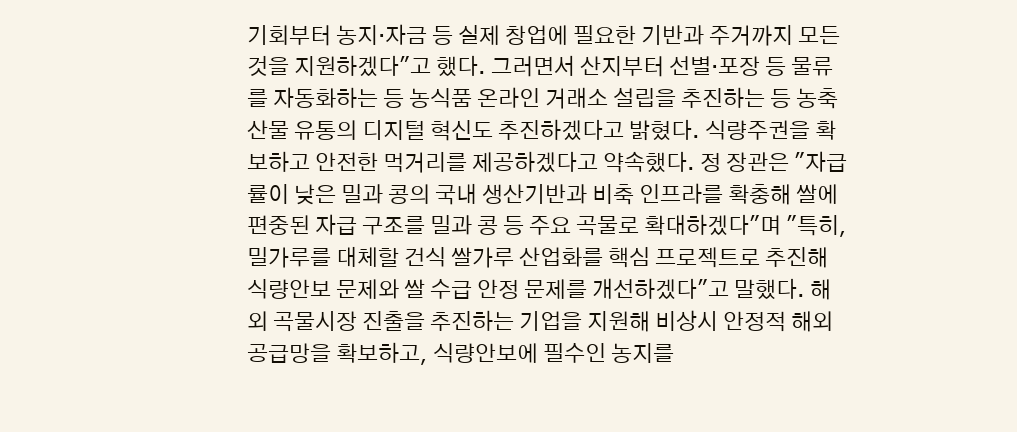기회부터 농지·자금 등 실제 창업에 필요한 기반과 주거까지 모든 것을 지원하겠다"고 했다. 그러면서 산지부터 선별·포장 등 물류를 자동화하는 등 농식품 온라인 거래소 설립을 추진하는 등 농축산물 유통의 디지털 혁신도 추진하겠다고 밝혔다. 식량주권을 확보하고 안전한 먹거리를 제공하겠다고 약속했다. 정 장관은 "자급률이 낮은 밀과 콩의 국내 생산기반과 비축 인프라를 확충해 쌀에 편중된 자급 구조를 밀과 콩 등 주요 곡물로 확대하겠다"며 "특히, 밀가루를 대체할 건식 쌀가루 산업화를 핵심 프로젝트로 추진해 식량안보 문제와 쌀 수급 안정 문제를 개선하겠다"고 말했다. 해외 곡물시장 진출을 추진하는 기업을 지원해 비상시 안정적 해외 공급망을 확보하고, 식량안보에 필수인 농지를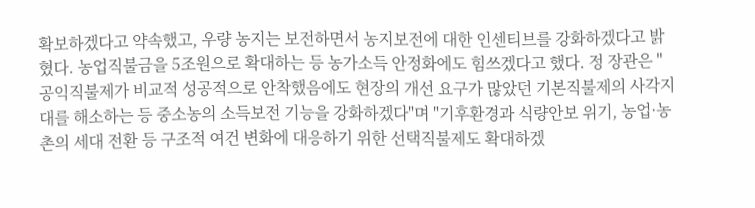확보하겠다고 약속했고, 우량 농지는 보전하면서 농지보전에 대한 인센티브를 강화하겠다고 밝혔다. 농업직불금을 5조원으로 확대하는 등 농가소득 안정화에도 힘쓰겠다고 했다. 정 장관은 "공익직불제가 비교적 성공적으로 안착했음에도 현장의 개선 요구가 많았던 기본직불제의 사각지대를 해소하는 등 중소농의 소득보전 기능을 강화하겠다"며 "기후환경과 식량안보 위기, 농업·농촌의 세대 전환 등 구조적 여건 변화에 대응하기 위한 선택직불제도 확대하겠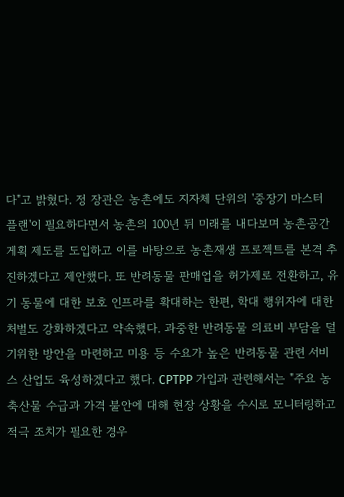다"고 밝혔다. 정 장관은 농촌에도 지자체 단위의 '중장기 마스터 플랜'이 필요하다면서 농촌의 100년 뒤 미래를 내다보며 농촌공간게획 제도를 도입하고 이를 바탕으로 농촌재생 프로젝트를 본격 추진하겠다고 제안했다. 또 반려동물 판매업을 허가제로 전환하고, 유기 동물에 대한 보호 인프라를 확대하는 한편, 학대 행위자에 대한 처벌도 강화하겠다고 약속했다. 과중한 반려동물 의료비 부담을 덜기위한 방안을 마련하고 미용 등 수요가 높은 반려동물 관련 서비스 산업도 육성하겠다고 했다. CPTPP 가입과 관련해서는 "주요 농축산물 수급과 가격 불안에 대해 현장 상황을 수시로 모니터링하고 적극 조치가 필요한 경우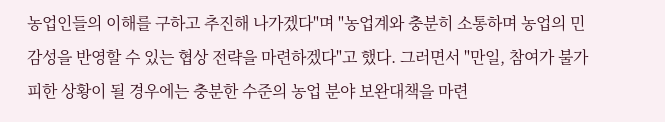농업인들의 이해를 구하고 추진해 나가겠다"며 "농업계와 충분히 소통하며 농업의 민감성을 반영할 수 있는 협상 전략을 마련하겠다"고 했다. 그러면서 "만일, 참여가 불가피한 상황이 될 경우에는 충분한 수준의 농업 분야 보완대책을 마련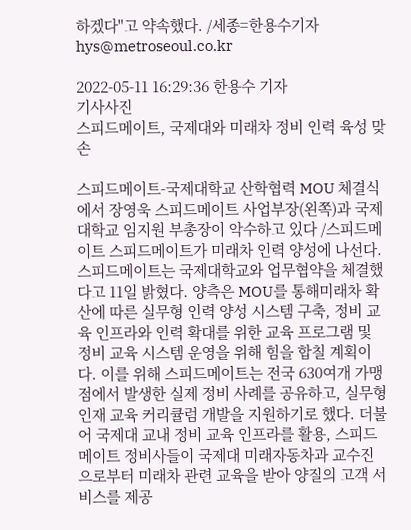하겠다"고 약속했다. /세종=한용수기자 hys@metroseoul.co.kr

2022-05-11 16:29:36 한용수 기자
기사사진
스피드메이트, 국제대와 미래차 정비 인력 육성 맞손

스피드메이트-국제대학교 산학협력 MOU 체결식에서 장영욱 스피드메이트 사업부장(왼쪽)과 국제대학교 임지원 부총장이 악수하고 있다 /스피드메이트 스피드메이트가 미래차 인력 양성에 나선다. 스피드메이트는 국제대학교와 업무협약을 체결했다고 11일 밝혔다. 양측은 MOU를 통해미래차 확산에 따른 실무형 인력 양성 시스템 구축, 정비 교육 인프라와 인력 확대를 위한 교육 프로그램 및 정비 교육 시스템 운영을 위해 힘을 합칠 계획이다. 이를 위해 스피드메이트는 전국 630여개 가맹점에서 발생한 실제 정비 사례를 공유하고, 실무형 인재 교육 커리큘럼 개발을 지원하기로 했다. 더불어 국제대 교내 정비 교육 인프라를 활용, 스피드메이트 정비사들이 국제대 미래자동차과 교수진으로부터 미래차 관련 교육을 받아 양질의 고객 서비스를 제공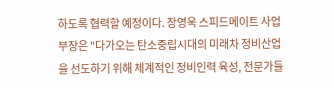하도록 협력할 예정이다. 장영욱 스피드메이트 사업부장은 "다가오는 탄소중립시대의 미래차 정비산업을 선도하기 위해 체계적인 정비인력 육성, 전문가들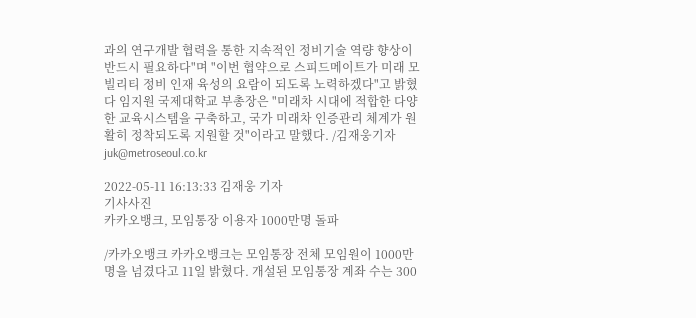과의 연구개발 협력을 통한 지속적인 정비기술 역량 향상이 반드시 필요하다"며 "이번 협약으로 스피드메이트가 미래 모빌리티 정비 인재 육성의 요람이 되도록 노력하겠다"고 밝혔다 임지원 국제대학교 부총장은 "미래차 시대에 적합한 다양한 교육시스템을 구축하고, 국가 미래차 인증관리 체계가 원활히 정착되도록 지원할 것"이라고 말했다. /김재웅기자 juk@metroseoul.co.kr

2022-05-11 16:13:33 김재웅 기자
기사사진
카카오뱅크, 모임통장 이용자 1000만명 돌파

/카카오뱅크 카카오뱅크는 모임통장 전체 모임원이 1000만명을 넘겼다고 11일 밝혔다. 개설된 모임통장 계좌 수는 300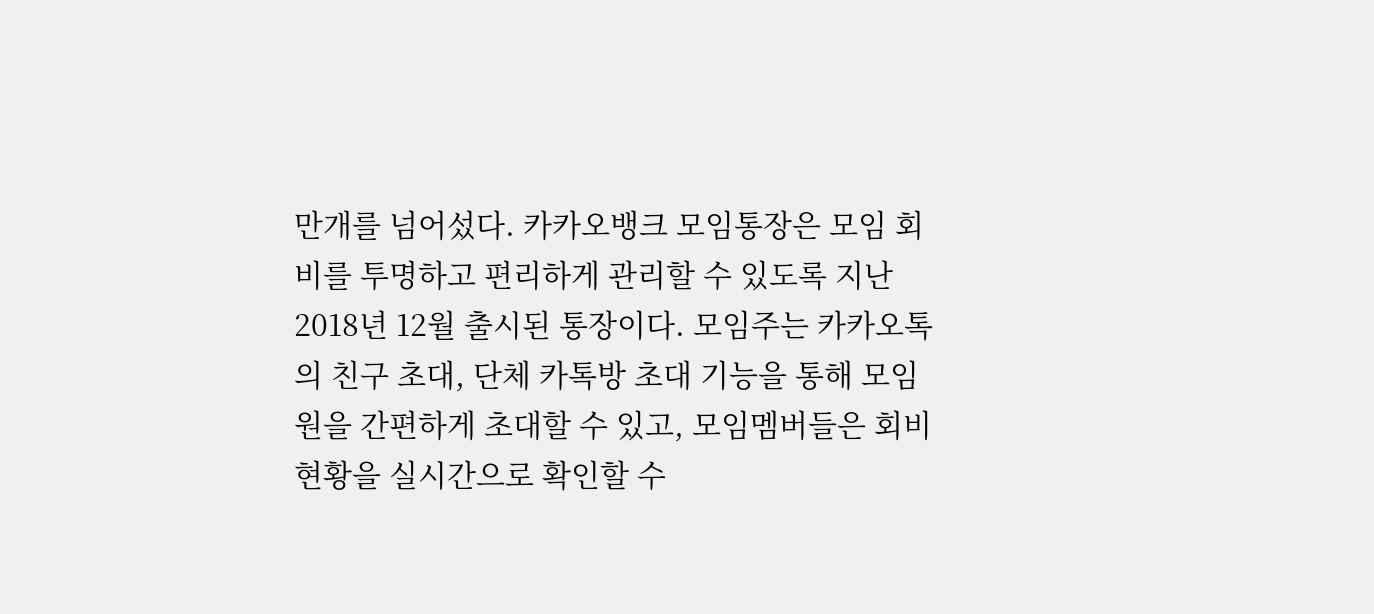만개를 넘어섰다. 카카오뱅크 모임통장은 모임 회비를 투명하고 편리하게 관리할 수 있도록 지난 2018년 12월 출시된 통장이다. 모임주는 카카오톡의 친구 초대, 단체 카톡방 초대 기능을 통해 모임원을 간편하게 초대할 수 있고, 모임멤버들은 회비 현황을 실시간으로 확인할 수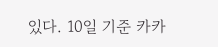있다. 10일 기준 카카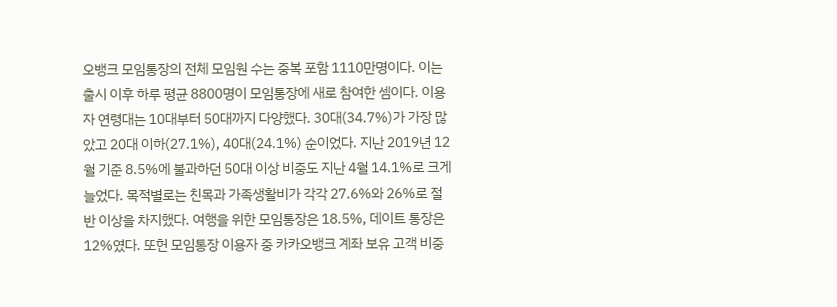오뱅크 모임통장의 전체 모임원 수는 중복 포함 1110만명이다. 이는 출시 이후 하루 평균 8800명이 모임통장에 새로 참여한 셈이다. 이용자 연령대는 10대부터 50대까지 다양했다. 30대(34.7%)가 가장 많았고 20대 이하(27.1%), 40대(24.1%) 순이었다. 지난 2019년 12월 기준 8.5%에 불과하던 50대 이상 비중도 지난 4월 14.1%로 크게 늘었다. 목적별로는 친목과 가족생활비가 각각 27.6%와 26%로 절반 이상을 차지했다. 여행을 위한 모임통장은 18.5%, 데이트 통장은 12%였다. 또헌 모임통장 이용자 중 카카오뱅크 계좌 보유 고객 비중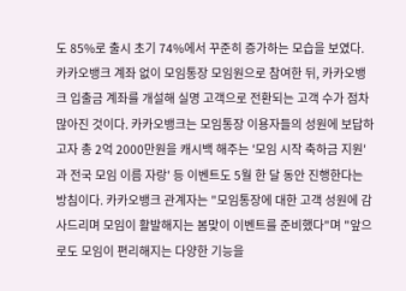도 85%로 출시 초기 74%에서 꾸준히 증가하는 모습을 보였다. 카카오뱅크 계좌 없이 모임통장 모임원으로 참여한 뒤, 카카오뱅크 입출금 계좌를 개설해 실명 고객으로 전환되는 고객 수가 점차 많아진 것이다. 카카오뱅크는 모임통장 이용자들의 성원에 보답하고자 총 2억 2000만원을 캐시백 해주는 '모임 시작 축하금 지원'과 전국 모임 이름 자랑' 등 이벤트도 5월 한 달 동안 진행한다는 방침이다. 카카오뱅크 관계자는 "모임통장에 대한 고객 성원에 감사드리며 모임이 활발해지는 봄맞이 이벤트를 준비했다"며 "앞으로도 모임이 편리해지는 다양한 기능을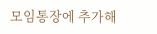모임통장에 추가해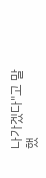나가겠다"고 말했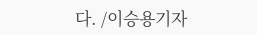다. /이승용기자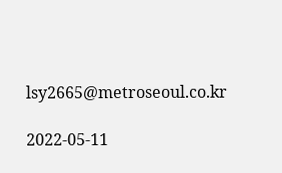lsy2665@metroseoul.co.kr

2022-05-11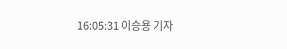16:05:31 이승용 기자